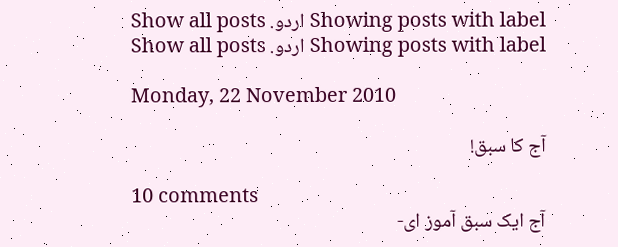Showing posts with label اردو. Show all posts
Showing posts with label اردو. Show all posts

Monday, 22 November 2010

آج کا سبق!

10 comments
آج ایک سبق آموز ای-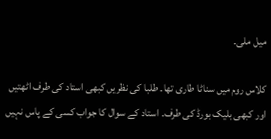میل ملی۔

کلاس روم میں سناٹا طاری تھا۔ طلبا کی نظریں کبھی استاد کی طرف اٹھتیں اور کبھی بلیک بورڈ کی طرف۔ استاد کے سوال کا جواب کسی کے پاس نہیں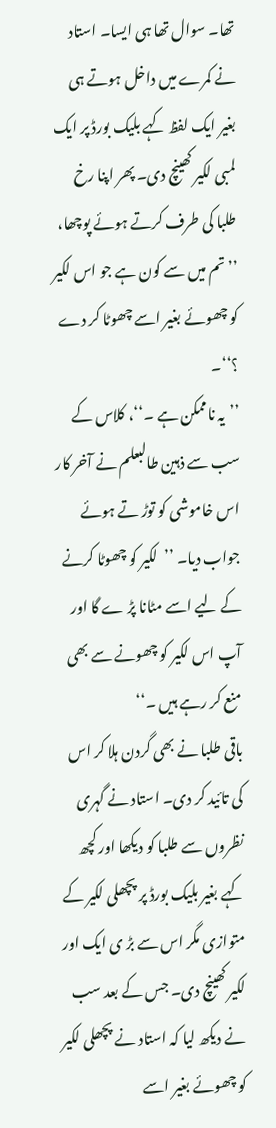تھا۔ سوال تھا ہی ایسا۔ استاد نے کمرے میں داخل ہوتے ہی بغیر ایک لفظ کہے بلیک بورڈ پر ایک لمبی لکیر کھینچ دی۔ پھر اپنا رخ طلبا کی طرف کرتے ہوئے پوچھا، ’’تم میں سے کون ہے جو اس لکیر کو چھوئے بغیر اسے چھوٹا کر دے ؟‘‘۔
’’یہ ناممکن ہے ۔‘‘، کلاس کے سب سے ذہین طالبعلم نے آخر کار اس خاموشی کو توڑ تے ہوئے جواب دیا۔ ’’لکیر کو چھوٹا کرنے کے لیے اسے مٹانا پڑ ے گا اور آپ اس لکیر کو چھونے سے بھی منع کر رہے ہیں ۔‘‘
باقی طلبا نے بھی گردن ہلا کر اس کی تائید کر دی۔ استاد نے گہری نظروں سے طلبا کو دیکھا اور کچھ کہے بغیر بلیک بورڈ پر پچھلی لکیر کے متوازی مگر اس سے بڑ ی ایک اور لکیر کھینچ دی۔ جس کے بعد سب نے دیکھ لیا کہ استاد نے پچھلی لکیر کو چھوئے بغیر اسے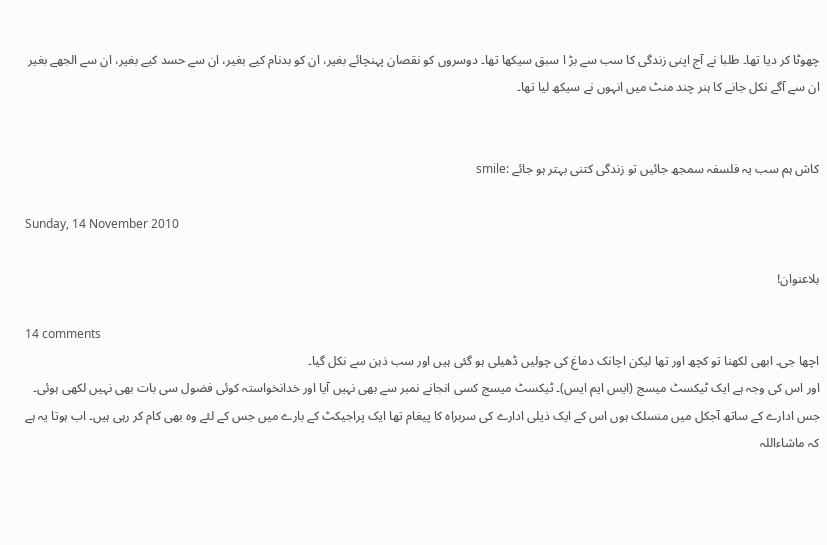چھوٹا کر دیا تھا۔ طلبا نے آج اپنی زندگی کا سب سے بڑ ا سبق سیکھا تھا۔ دوسروں کو نقصان پہنچائے بغیر، ان کو بدنام کیے بغیر، ان سے حسد کیے بغیر، ان سے الجھے بغیر ان سے آگے نکل جانے کا ہنر چند منٹ میں انہوں نے سیکھ لیا تھا۔


کاش ہم سب یہ فلسفہ سمجھ جائیں تو زندگی کتنی بہتر ہو جائے :smile

Sunday, 14 November 2010

بلاعنوان!

14 comments
اچھا جی۔ ابھی لکھنا تو کچھ اور تھا لیکن اچانک دماغ کی چولیں ڈھیلی ہو گئی ہیں اور سب ذہن سے نکل گیا۔
اور اس کی وجہ ہے ایک ٹیکسٹ میسج (ایس ایم ایس)۔ ٹیکسٹ میسج کسی انجانے نمبر سے بھی نہیں آیا اور خدانخواستہ کوئی فضول سی بات بھی نہیں لکھی ہوئی۔ جس ادارے کے ساتھ آجکل میں منسلک ہوں اس کے ایک ذیلی ادارے کی سربراہ کا پیغام تھا ایک پراجیکٹ کے بارے میں جس کے لئے وہ بھی کام کر رہی ہیں۔ اب ہوتا یہ ہے کہ ماشاءاللہ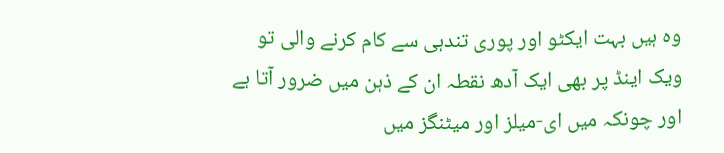وہ ہیں بہت ایکٹو اور پوری تندہی سے کام کرنے والی تو ویک اینڈ پر بھی ایک آدھ نقطہ ان کے ذہن میں ضرور آتا ہے اور چونکہ میں ای-میلز اور میٹنگز میں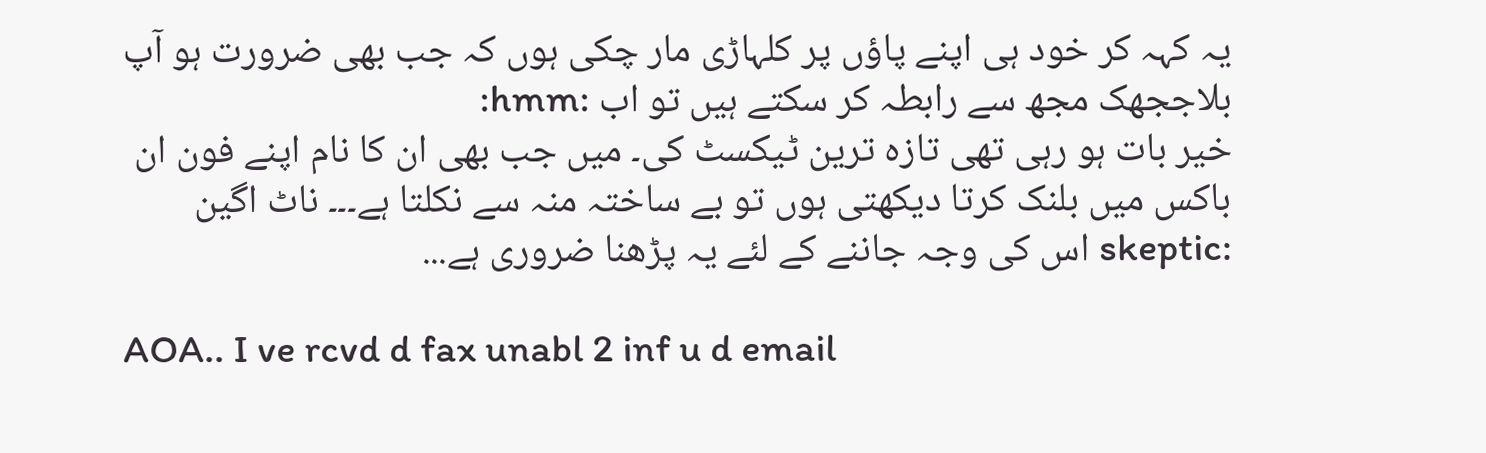یہ کہہ کر خود ہی اپنے پاؤں پر کلہاڑی مار چکی ہوں کہ جب بھی ضرورت ہو آپ بلاججھک مجھ سے رابطہ کر سکتے ہیں تو اب :hmm:
خیر بات ہو رہی تھی تازہ ترین ٹیکسٹ کی۔ میں جب بھی ان کا نام اپنے فون ان باکس میں بلنک کرتا دیکھتی ہوں تو بے ساختہ منہ سے نکلتا ہے۔۔۔ ناٹ اگین :skeptic اس کی وجہ جاننے کے لئے یہ پڑھنا ضروری ہے...

AOA.. I ve rcvd d fax unabl 2 inf u d email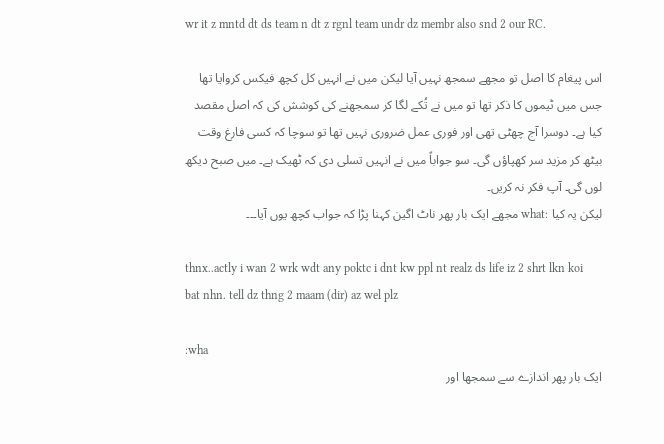wr it z mntd dt ds team n dt z rgnl team undr dz membr also snd 2 our RC.

اس پیغام کا اصل تو مجھے سمجھ نہیں آیا لیکن میں نے انہیں کل کچھ فیکس کروایا تھا جس میں ٹیموں کا ذکر تھا تو میں نے تُکے لگا کر سمجھنے کی کوشش کی کہ اصل مقصد کیا ہے۔ دوسرا آج چھٹی تھی اور فوری عمل ضروری نہیں تھا تو سوچا کہ کسی فارغ وقت بیٹھ کر مزید سر کھپاؤں گی۔ سو جواباً میں نے انہیں تسلی دی کہ ٹھیک ہے۔ میں صبح دیکھ لوں گی۔ آپ فکر نہ کریں۔
لیکن یہ کیا :what مجھے ایک بار پھر ناٹ اگین کہنا پڑا کہ جواب کچھ یوں آیا۔۔۔

thnx..actly i wan 2 wrk wdt any poktc i dnt kw ppl nt realz ds life iz 2 shrt lkn koi bat nhn. tell dz thng 2 maam (dir) az wel plz

:wha
ایک بار پھر اندازے سے سمجھا اور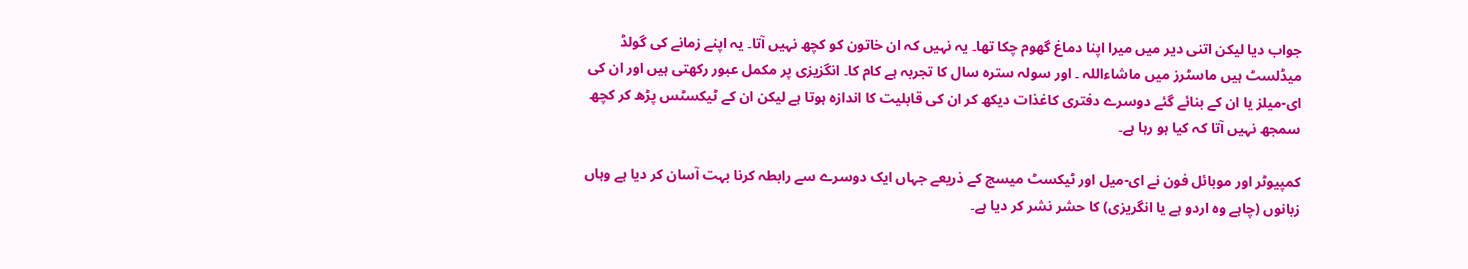جواب دیا لیکن اتنی دیر میں میرا اپنا دماغ گھوم چکا تھا۔ یہ نہیں کہ ان خاتون کو کچھ نہیں آتا۔ یہ اپنے زمانے کی گولڈ میڈلسٹ ہیں ماسٹرز میں ماشاءاللہ ۔ اور سولہ سترہ سال کا تجربہ ہے کام کا۔ انگزیزی پر مکمل عبور رکھتی ہیں اور ان کی ای-میلز یا ان کے بنائے گئے دوسرے دفتری کاغذات دیکھ کر ان کی قابلیت کا اندازہ ہوتا ہے لیکن ان کے ٹیکسٹس پڑھ کر کچھ سمجھ نہیں آتا کہ کیا ہو رہا ہے۔

کمپیوٹر اور موبائل فون نے ای-میل اور ٹیکسٹ میسج کے ذریعے جہاں ایک دوسرے سے رابطہ کرنا بہت آسان کر دیا ہے وہاں زبانوں (چاہے وہ اردو ہے یا انگریزی) کا حشر نشر کر دیا ہے۔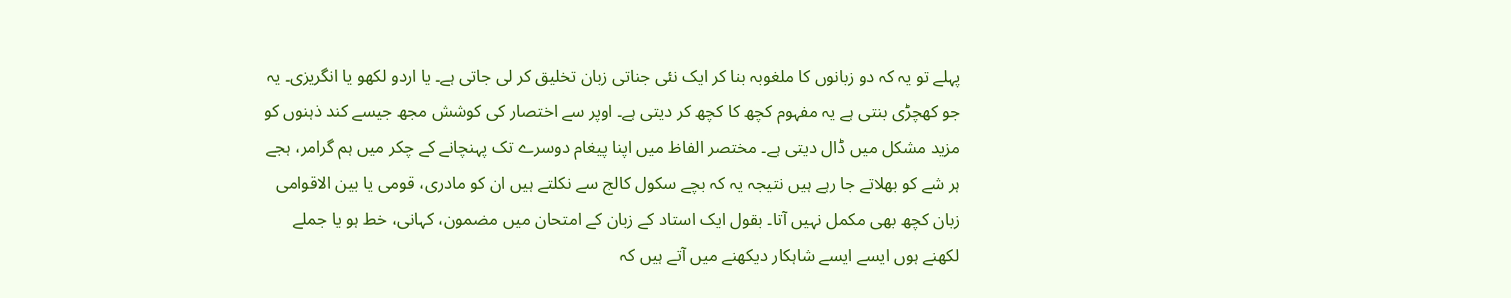پہلے تو یہ کہ دو زبانوں کا ملغوبہ بنا کر ایک نئی جناتی زبان تخلیق کر لی جاتی ہے۔ یا اردو لکھو یا انگریزی۔ یہ جو کھچڑی بنتی ہے یہ مفہوم کچھ کا کچھ کر دیتی ہے۔ اوپر سے اختصار کی کوشش مجھ جیسے کند ذہنوں کو مزید مشکل میں ڈال دیتی ہے۔ مختصر الفاظ میں اپنا پیغام دوسرے تک پہنچانے کے چکر میں ہم گرامر، ہجے ہر شے کو بھلاتے جا رہے ہیں نتیجہ یہ کہ بچے سکول کالج سے نکلتے ہیں ان کو مادری، قومی یا بین الاقوامی زبان کچھ بھی مکمل نہیں آتا۔ بقول ایک استاد کے زبان کے امتحان میں مضمون، کہانی، خط ہو یا جملے لکھنے ہوں ایسے ایسے شاہکار دیکھنے میں آتے ہیں کہ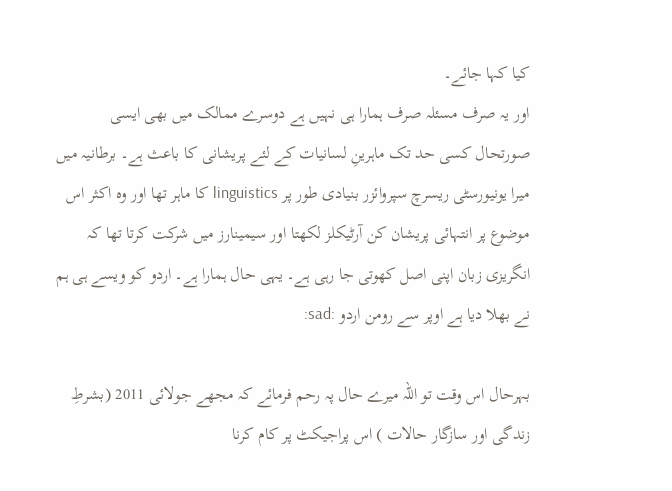کیا کہا جائے۔
اور یہ صرف مسئلہ صرف ہمارا ہی نہیں ہے دوسرے ممالک میں بھی ایسی صورتحال کسی حد تک ماہرینِ لسانیات کے لئے پریشانی کا باعث ہے۔ برطانیہ میں میرا یونیورسٹی ریسرچ سپروائزر بنیادی طور پر linguistics کا ماہر تھا اور وہ اکثر اس موضوع پر انتہائی پریشان کن آرٹیکلز لکھتا اور سیمینارز میں شرکت کرتا تھا کہ انگریزی زبان اپنی اصل کھوتی جا رہی ہے۔ یہی حال ہمارا ہے۔ اردو کو ویسے ہی ہم نے بھلا دیا ہے اوپر سے رومن اردو :sad:

بہرحال اس وقت تو اللہ میرے حال پہ رحم فرمائے کہ مجھے جولائی 2011 (بشرطِ زندگی اور سازگار حالات ) اس پراجیکٹ پر کام کرنا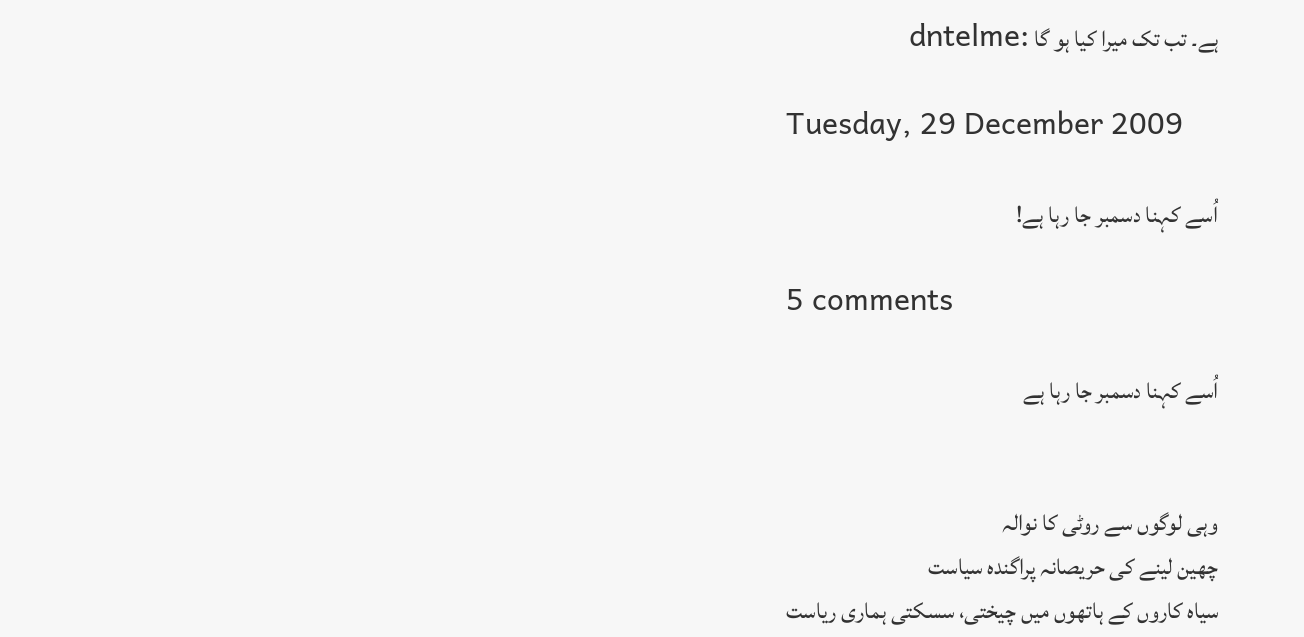ہے۔ تب تک میرا کیا ہو گا :dntelme

Tuesday, 29 December 2009

اُسے کہنا دسمبر جا رہا ہے!

5 comments

اُسے کہنا دسمبر جا رہا ہے


وہی لوگوں سے روٹی کا نوالہ
چھین لینے کی حریصانہ پراگندہ سیاست
سیاہ کاروں کے ہاتھوں میں چیختی، سسکتی ہماری ریاست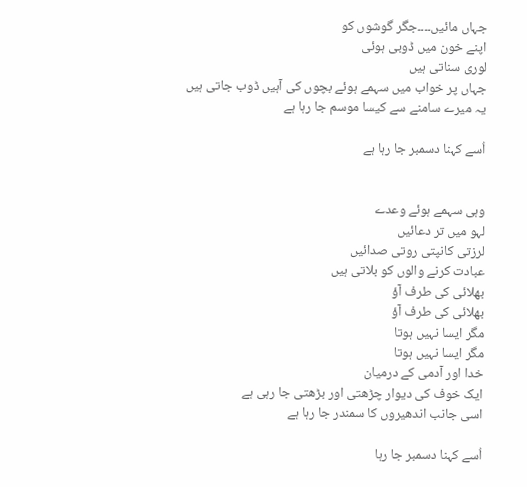جہاں مائیں۔۔۔۔جگر گوشوں کو
اپنے خون میں ڈوبی ہوئی
لوری سناتی ہیں
جہاں پر خواب میں سہمے ہوئے بچوں کی آہیں ڈوب جاتی ہیں
یہ میرے سامنے سے کیسا موسم جا رہا ہے

اُسے کہنا دسمبر جا رہا ہے


وہی سہمے ہوئے وعدے
لہو میں تر دعائیں
لرزتی کانپتی روتی صدائیں
عبادت کرنے والوں کو بلاتی ہیں
بھلائی کی طرف آؤ
بھلائی کی طرف آؤ
مگر ایسا نہیں ہوتا
مگر ایسا نہیں ہوتا
خدا اور آدمی کے درمیان
ایک خوف کی دیوار چڑھتی اور بڑھتی جا رہی ہے
اسی جانب اندھیروں کا سمندر جا رہا ہے

اُسے کہنا دسمبر جا رہا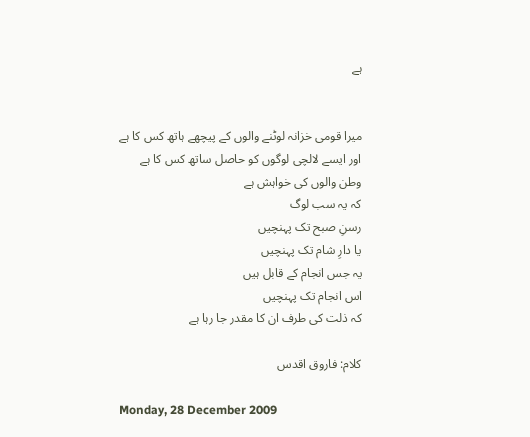ہے


میرا قومی خزانہ لوٹنے والوں کے پیچھے ہاتھ کس کا ہے
اور ایسے لالچی لوگوں کو حاصل ساتھ کس کا ہے
وطن والوں کی خواہش ہے
کہ یہ سب لوگ
رسنِ صبح تک پہنچیں
یا دارِ شام تک پہنچیں
یہ جس انجام کے قابل ہیں
اس انجام تک پہنچیں
کہ ذلت کی طرف ان کا مقدر جا رہا ہے

کلام: فاروق اقدس

Monday, 28 December 2009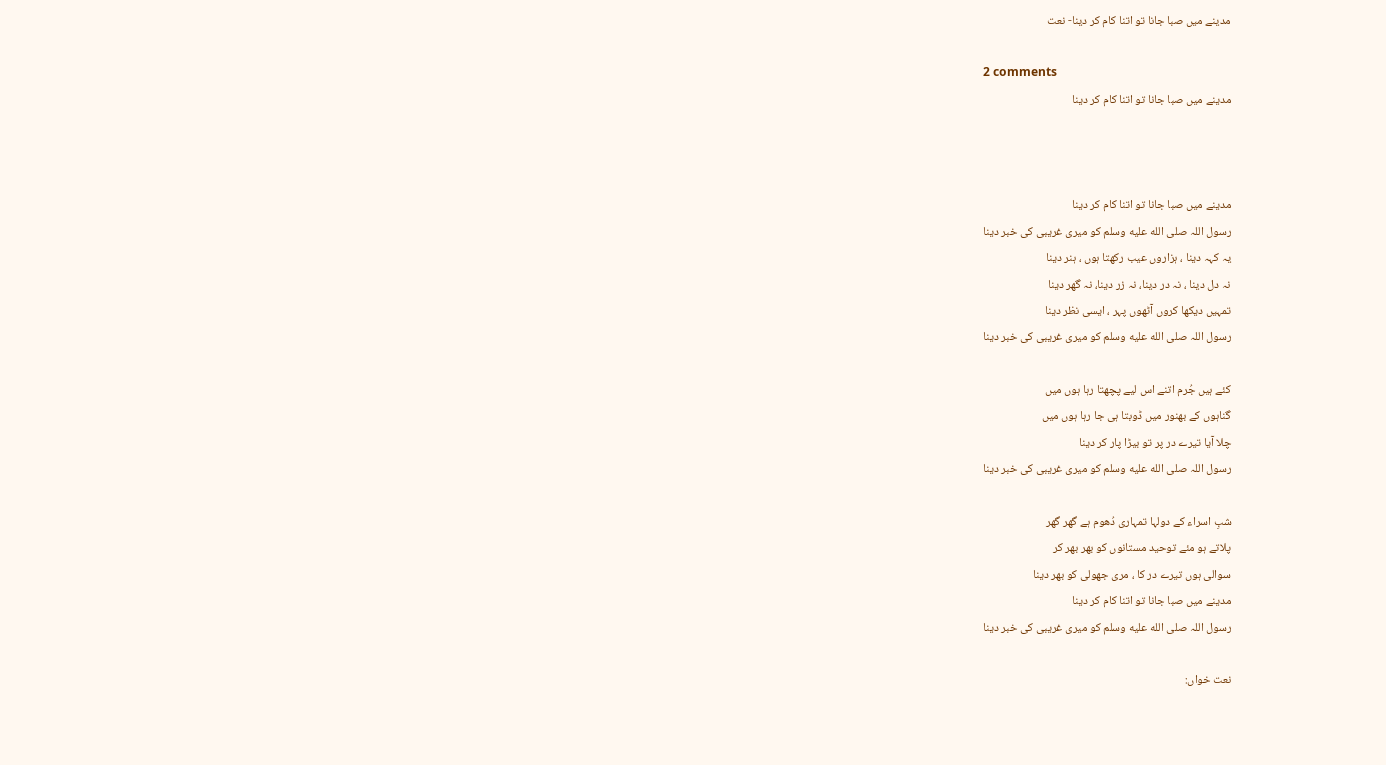مدینے میں صبا جانا تو اتنا کام کر دینا- نعت

2 comments
مدینے میں صبا جانا تو اتنا کام کر دینا



مدینے میں صبا جانا تو اتنا کام کر دینا
رسول اللہ صلى الله عليه وسلم کو میری غریبی کی خبر دینا
یہ کہہ دینا ، ہزاروں عیب رکھتا ہوں ، ہنر دینا
نہ دل دینا ، نہ در دینا، نہ زر دینا، نہ گھر دینا
تمہیں دیکھا کروں آٹھوں پہر ، ایسی نظر دینا
رسول اللہ صلى الله عليه وسلم کو میری غریبی کی خبر دینا

کئے ہیں جُرم اتنے اس لیے پچھتا رہا ہوں میں
گناہوں کے بھنور میں ڈوبتا ہی جا رہا ہوں میں
چلا آیا تیرے در پر تو بیڑا پار کر دینا
رسول اللہ صلى الله عليه وسلم کو میری غریبی کی خبر دینا

شبِ اسراء کے دولہا تمہاری دُھوم ہے گھر گھر
پلاتے ہو مئے توحید مستانوں کو بھر بھر کر
سوالی ہوں تیرے در کا ، مری جھولی کو بھر دینا
مدینے میں صبا جانا تو اتنا کام کر دینا
رسول اللہ صلى الله عليه وسلم کو میری غریبی کی خبر دینا

نعت خواں: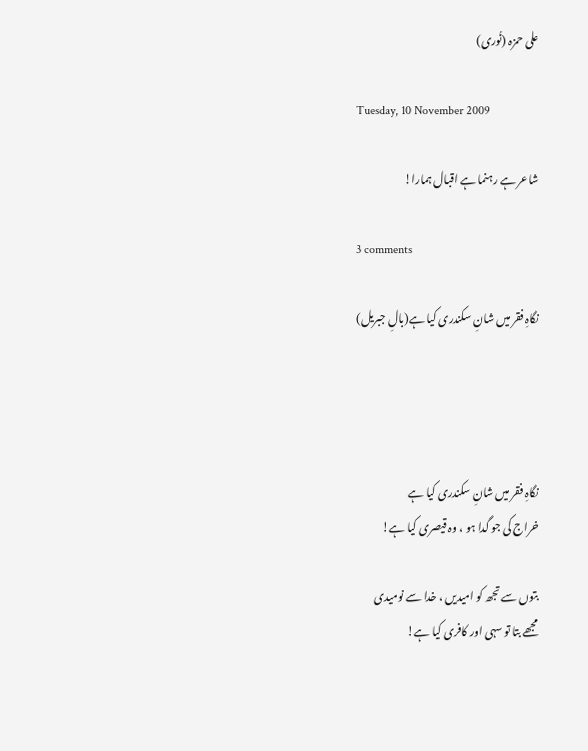علی حمزہ (نُوری)

Tuesday, 10 November 2009

شاعر ہے رہنما ہے اقبال ہمارا!

3 comments

نگاہِ فقر میں شانِ سکندری کیا ہے(بالِ جبریل)




نگاہِ فقر میں شانِ سکندری کیا ہے
خراج کی جو گدا ہو ، وہ قیصری کیا ہے!

بتوں سے تجھ کو امیدیں ، خدا سے نومیدی
مجھے بتا تو سہی اور کافری کیا ہے!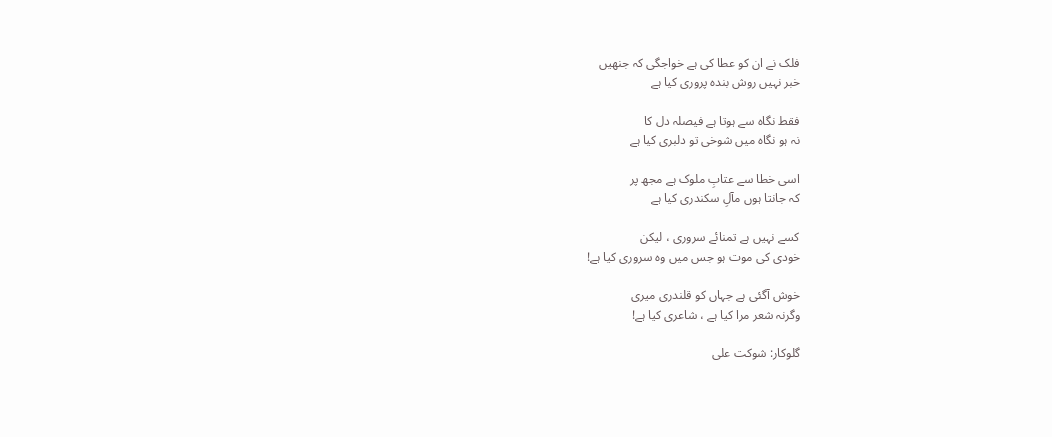فلک نے ان کو عطا کی ہے خواجگی کہ جنھیں
خبر نہیں روش بندہ پروری کیا ہے

فقط نگاہ سے ہوتا ہے فیصلہ دل کا
نہ ہو نگاہ میں شوخی تو دلبری کیا ہے

اسی خطا سے عتابِ ملوک ہے مجھ پر
کہ جانتا ہوں مآلِ سکندری کیا ہے

کسے نہیں ہے تمنائے سروری ، لیکن
خودی کی موت ہو جس میں وہ سروری کیا ہے!

خوش آگئی ہے جہاں کو قلندری میری
وگرنہ شعر مرا کیا ہے ، شاعری کیا ہے!

گلوکار: شوکت علی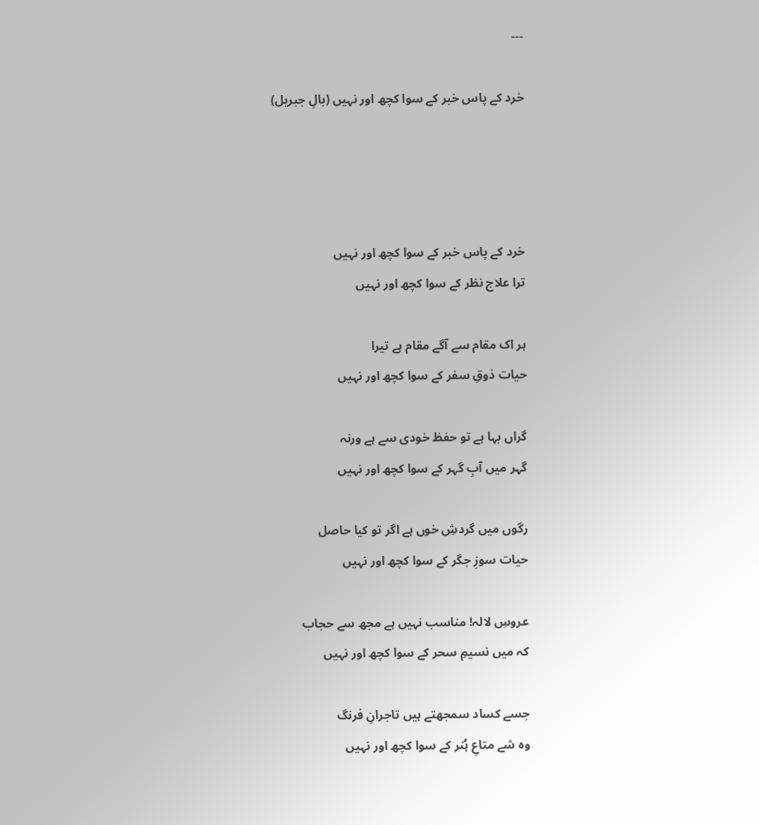---

خرد کے پاس خبر کے سوا کچھ اور نہیں (بالِ جبریل)




خرد کے پاس خبر کے سوا کچھ اور نہیں
ترا علاج نظر کے سوا کچھ اور نہیں

ہر اک مقام سے آگے مقام ہے تیرا
حیات ذوقِ سفر کے سوا کچھ اور نہیں

گراں بہا ہے تو حفظ خودی سے ہے ورنہ
گہر میں آبِ گہر کے سوا کچھ اور نہیں

رگوں میں گردشِ خوں ہے اگر تو کیا حاصل
حیات سوزِ جگر کے سوا کچھ اور نہیں

عروسِ لالہ! مناسب نہیں ہے مجھ سے حجاب
کہ میں نسیمِ سحر کے سوا کچھ اور نہیں

جسے کساد سمجھتے ہیں تاجرانِ فرنگ
وہ شے متاعِ ہُنر کے سوا کچھ اور نہیں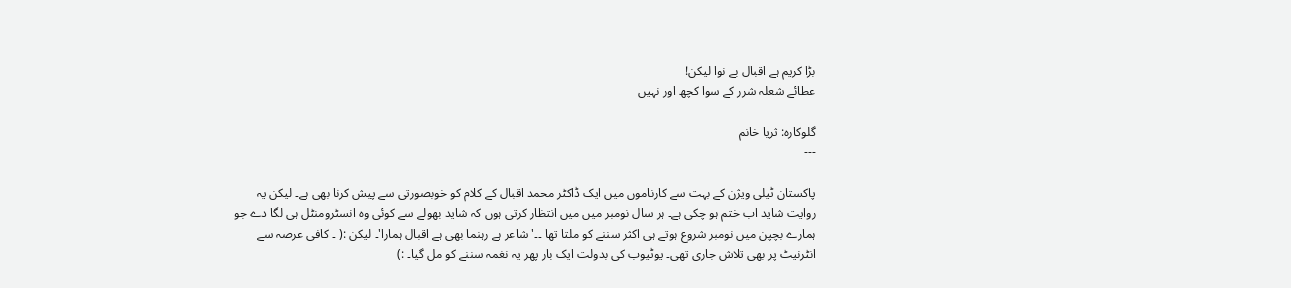بڑا کریم ہے اقبال بے نوا لیکن!
عطائے شعلہ شرر کے سوا کچھ اور نہیں

گلوکارہ: ثریا خانم
---

پاکستان ٹیلی ویژن کے بہت سے کارناموں میں ایک ڈاکٹر محمد اقبال کے کلام کو خوبصورتی سے پیش کرنا بھی ہے۔ لیکن یہ روایت شاید اب ختم ہو چکی ہے۔ ہر سال نومبر میں میں انتظار کرتی ہوں کہ شاید بھولے سے کوئی وہ انسٹرومنٹل ہی لگا دے جو ہمارے بچپن میں نومبر شروع ہوتے ہی اکثر سننے کو ملتا تھا ۔۔'شاعر ہے رہنما بھی ہے اقبال ہمارا'۔ لیکن :( ۔ کافی عرصہ سے انٹرنیٹ پر بھی تلاش جاری تھی۔ یوٹیوب کی بدولت ایک بار پھر یہ نغمہ سننے کو مل گیا۔ :)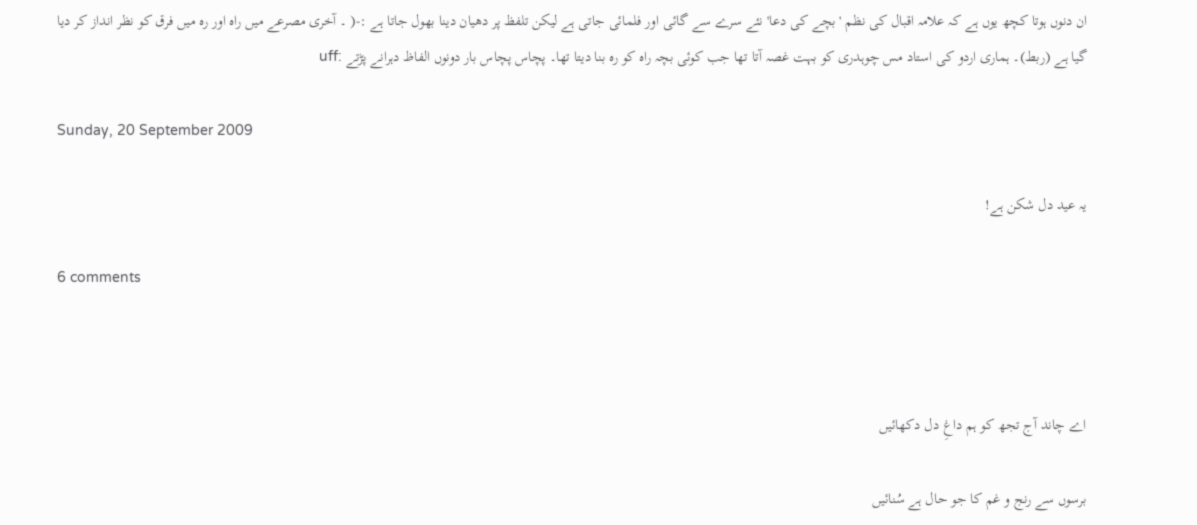ان دنوں ہوتا کچھ یوں ہے کہ علامہ اقبال کی نظم ' بچے کی دعا' نئے سرے سے گائی اور فلمائی جاتی ہے لیکن تلفظ پر دھیان دینا بھول جاتا ہے :-( ۔ آخری مصرعے میں راہ اور رہ میں فرق کو نظر انداز کر دیا گیا ہے (ربط)۔ ہماری اردو کی استاد مس چوہدری کو بہت غصہ آتا تھا جب کوئی بچہ راہ کو رہ بنا دیتا تھا۔ پچاس پچاس بار دونوں الفاظ دہرانے پڑتے :uff

Sunday, 20 September 2009

یہ عید دل شکن ہے!

6 comments



اے چاند آج تجھ کو ہم داغِ دل دکھائیں

برسوں سے رنج و غم کا جو حال ہے سُنائیں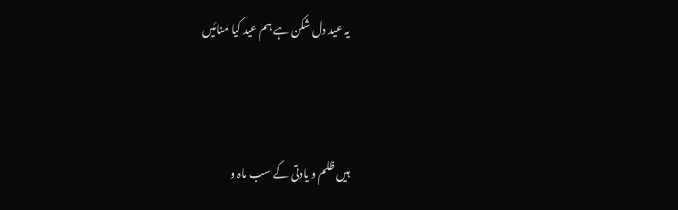یہ عید دل شکن ہے ہم عید کیا منائیں



ہیں ظلم و یادتی کے سب ماہ و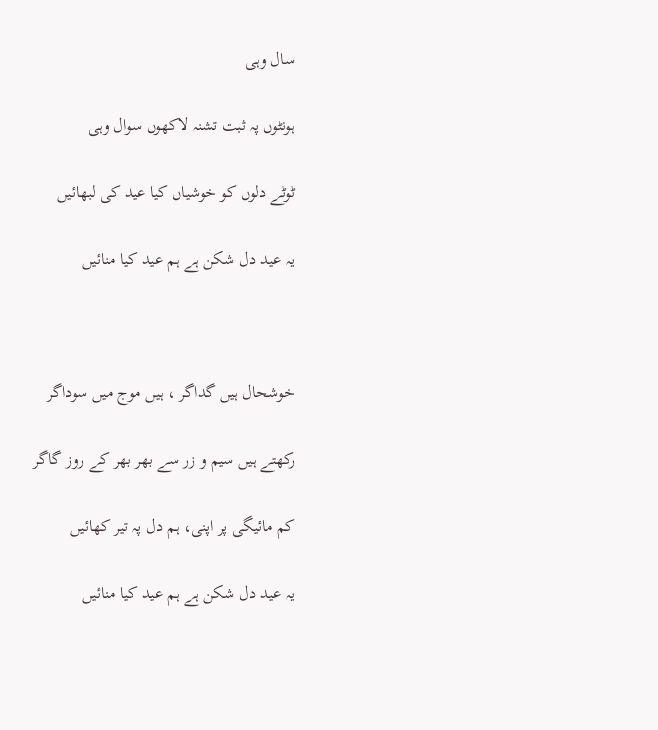سال وہی

ہونٹوں پہ ثبت تشنہ لاکھوں سوال وہی

ٹوٹے دلوں کو خوشیاں کیا عید کی لبھائیں

یہ عید دل شکن ہے ہم عید کیا منائیں



خوشحال ہیں گداگر ، ہیں موج میں سوداگر

رکھتے ہیں سیم و زر سے بھر بھر کے روز گاگر

کم مائیگی پر اپنی، ہم دل پہ تیر کھائیں

یہ عید دل شکن ہے ہم عید کیا منائیں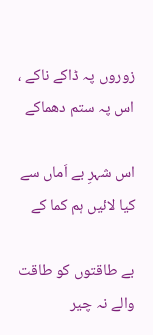زوروں پہ ڈاکے ناکے ، اس پہ ستم دھماکے

اس شہرِ بے اَماں سے کیا لائیں ہم کما کے

بے طاقتوں کو طاقت والے نہ چیر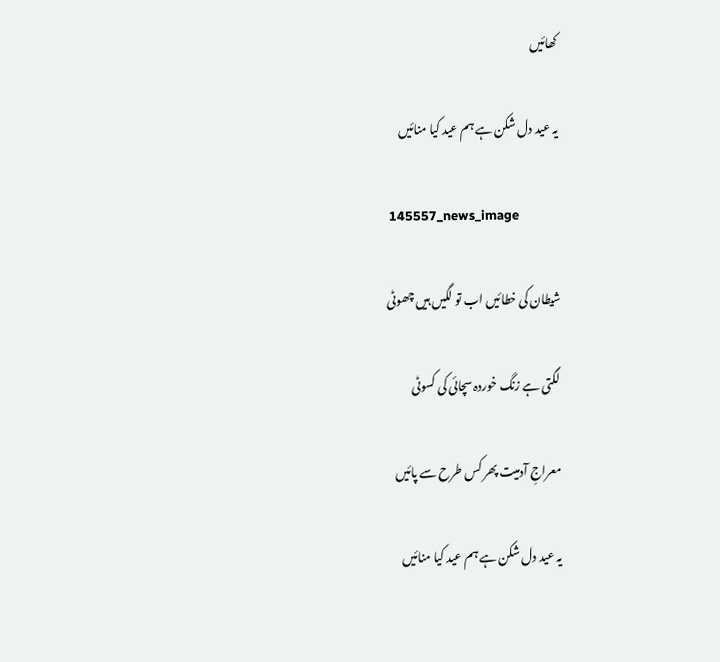کھائیں

یہ عید دل شکن ہے ہم عید کیا منائیں

 145557_news_image

شیطان کی خطائیں اب تو لگیں ہیں چھوٹی

لگتی ہے زنگ خوردہ سچائی کی کسوٹی

معراجِ آدمیت پھر کس طرح سے پائیں

یہ عید دل شکن ہے ہم عید کیا منائیں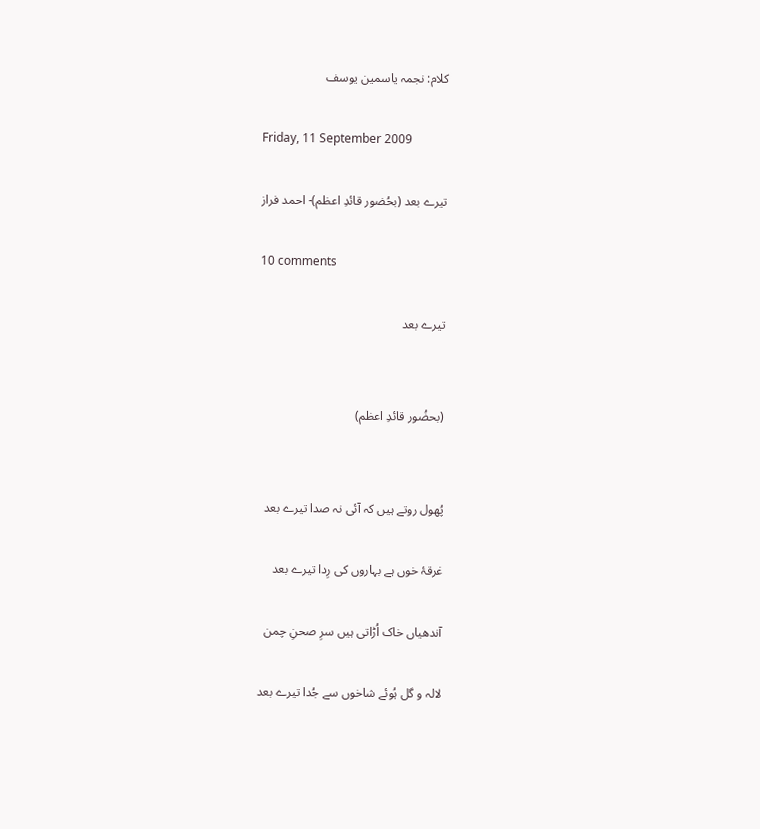کلام: نجمہ یاسمین یوسف

Friday, 11 September 2009

تیرے بعد (بحُضور قائدِ اعظم)- احمد فراز

10 comments

تیرے بعد


(بحضُور قائدِ اعظم)


پُھول روتے ہیں کہ آئی نہ صدا تیرے بعد

غرقۂ خوں ہے بہاروں کی رِدا تیرے بعد

آندھیاں خاک اُڑاتی ہیں سرِ صحنِ چمن

لالہ و گل ہُوئے شاخوں سے جُدا تیرے بعد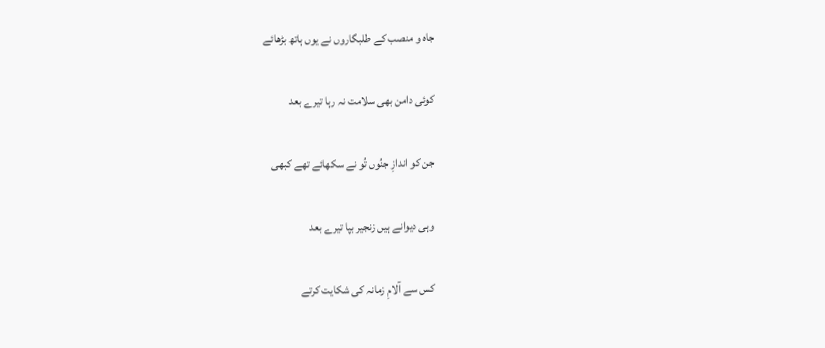جاہ و منصب کے طلبگاروں نے یوں ہاتھ بڑھائے

کوئی دامن بھی سلامت نہ رہا تیرے بعد

جن کو اندازِ جنُوں تُو نے سکھائے تھے کبھی

وہی دیوانے ہیں زنجیر بپا تیرے بعد

کس سے آلامِ زمانہ کی شکایت کرتے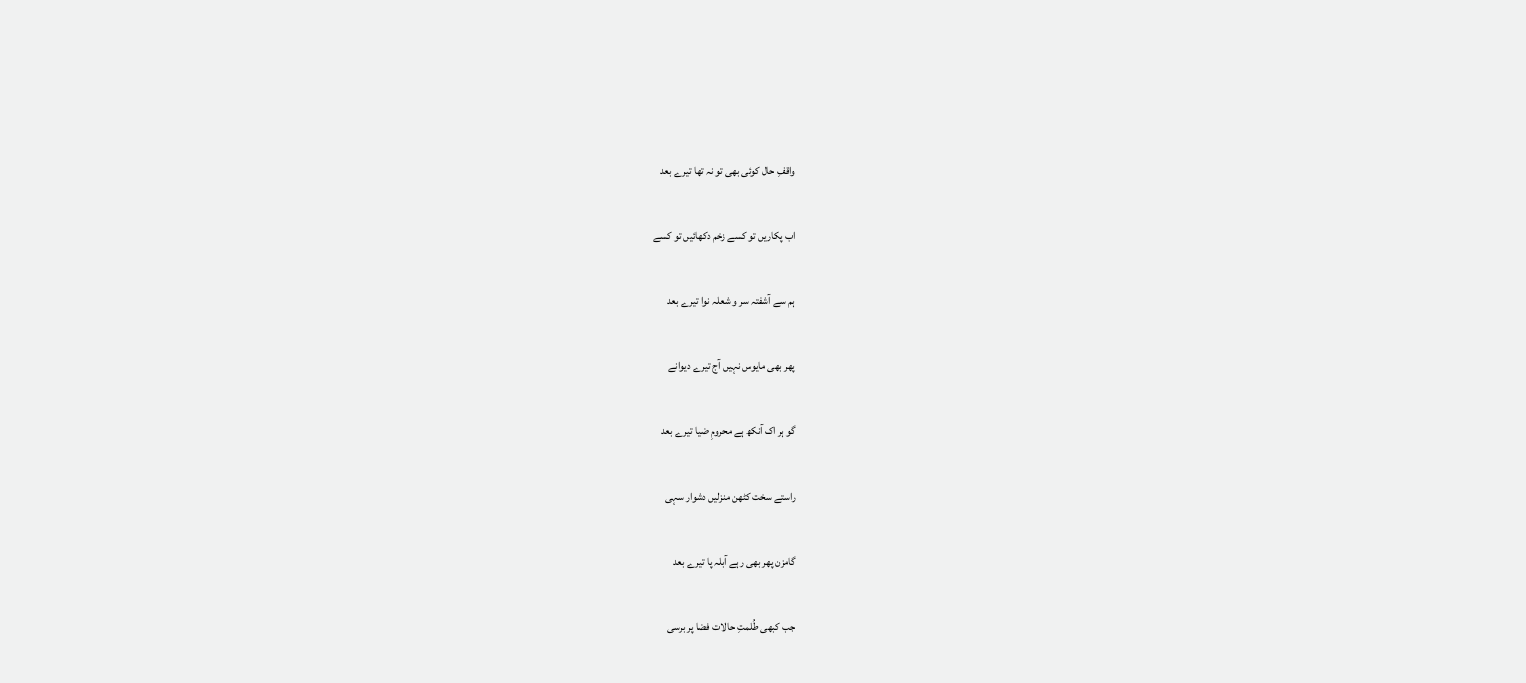واقفِ حال کوئی بھی تو نہ تھا تیرے بعد

اب پکاریں تو کسے زخم دکھائیں تو کسے

ہم سے آشفتہ سر و شعلہ نوا تیرے بعد

پھر بھی مایوس نہیں آج تیرے دیوانے

گو ہر اک آنکھ ہے محرومِ ضیا تیرے بعد

راستے سخت کٹھن منزلیں دشوار سہی

گامزن پھر بھی رہے آبلہ پا تیرے بعد

جب کبھی طُلمتِ حالات فضا پر برسی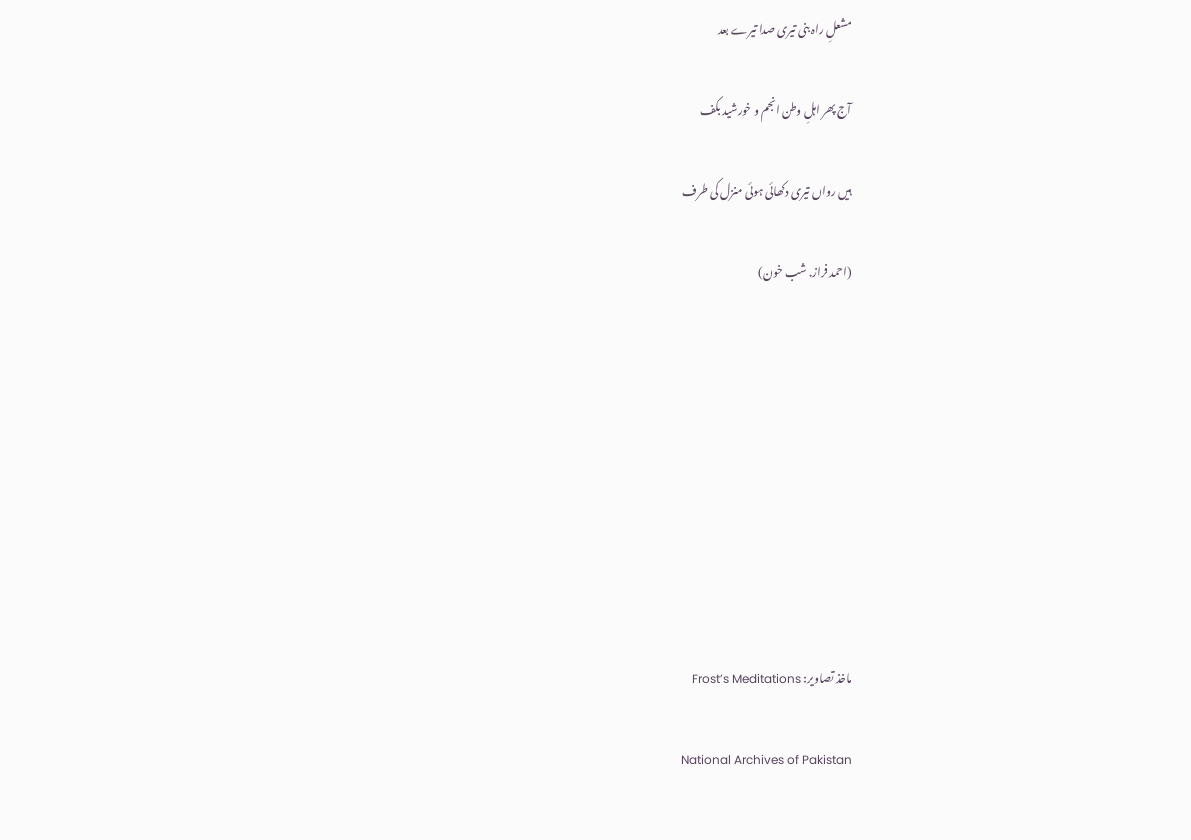مشعلِ راہ بنی تیری صدا تیرے بعد

آج پھر اہلِ وطن انجم و خورشید بکف

ہیں رواں تیری دکھائی ہوئی منزل کی طرف

(احمد فراز. شب خون)









ماخذ تصاویر: Frost’s Meditations

National Archives of Pakistan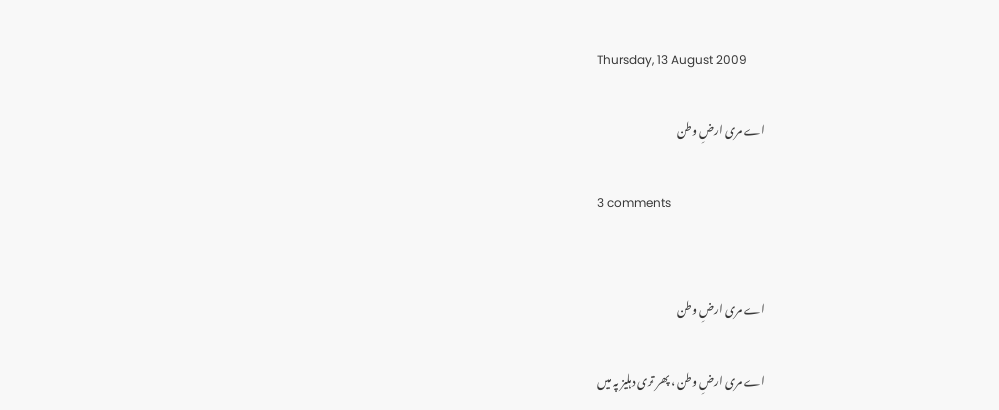Thursday, 13 August 2009

اے مری ارضِ وطن

3 comments


اے مری ارضِ وطن

اے مری ارضِ وطن ، پھر تری دہلیز پہ میں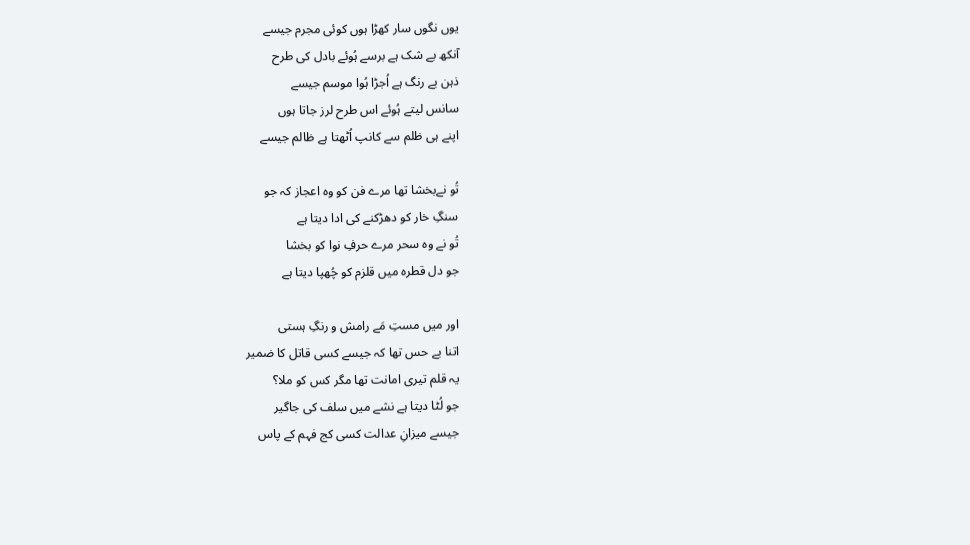یوں نگوں سار کھڑا ہوں کوئی مجرم جیسے
آنکھ بے شک ہے برسے ہُوئے بادل کی طرح
ذہن بے رنگ ہے اُجڑا ہُوا موسم جیسے
سانس لیتے ہُوئے اس طرح لرز جاتا ہوں
اپنے ہی ظلم سے کانپ اُٹھتا ہے ظالم جیسے

تُو نےبخشا تھا مرے فن کو وہ اعجاز کہ جو
سنگِ خار کو دھڑکنے کی ادا دیتا ہے
تُو نے وہ سحر مرے حرفِ نوا کو بخشا
جو دل قطرہ میں قلزم کو چُھپا دیتا ہے

اور میں مستِ مَے رامش و رنگِ ہستی
اتنا بے حس تھا کہ جیسے کسی قاتل کا ضمیر
یہ قلم تیری امانت تھا مگر کس کو ملا؟
جو لُٹا دیتا ہے نشے میں سلف کی جاگیر
جیسے میزانِ عدالت کسی کج فہم کے پاس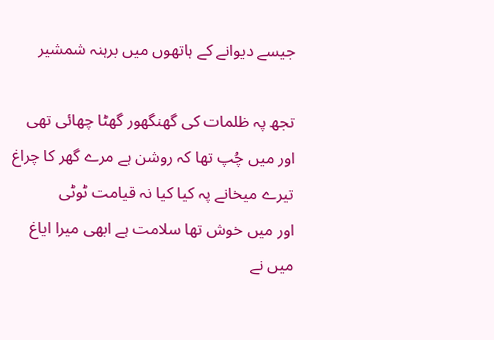جیسے دیوانے کے ہاتھوں میں برہنہ شمشیر

تجھ پہ ظلمات کی گھنگھور گھٹا چھائی تھی
اور میں چُپ تھا کہ روشن ہے مرے گھر کا چراغ
تیرے میخانے پہ کیا کیا نہ قیامت ٹوٹی
اور میں خوش تھا سلامت ہے ابھی میرا ایاغ
میں نے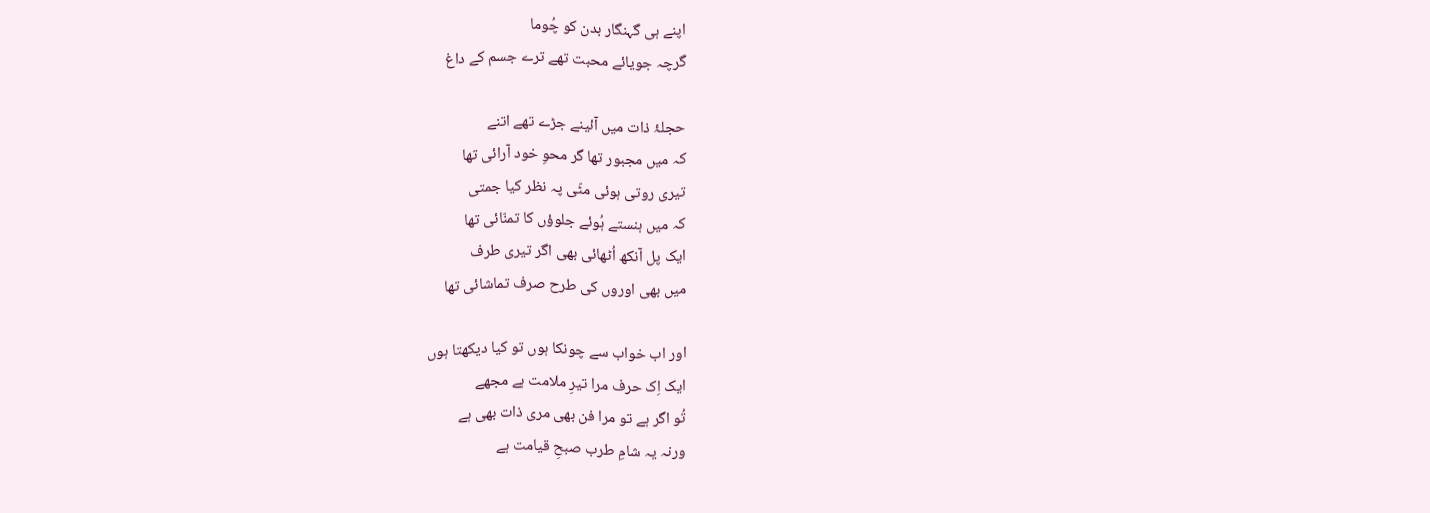اپنے ہی گہنگار بدن کو چُوما
گرچہ جویائے محبت تھے ترے جسم کے داغ

حجلۂ ذات میں آئینے جڑے تھے اتنے
کہ میں مجبور تھا گر محوِ خود آرائی تھا
تیری روتی ہوئی مٹّی پہ نظر کیا جمتی
کہ میں ہنستے ہُوئے جلوؤں کا تمنّائی تھا
ایک پل آنکھ اُٹھائی بھی اگر تیری طرف
میں بھی اوروں کی طرح صرف تماشائی تھا

اور اب خواب سے چونکا ہوں تو کیا دیکھتا ہوں
ایک اِک حرف مرا تیرِ ملامت ہے مجھے
تُو اگر ہے تو مرا فن بھی مری ذات بھی ہے
ورنہ یہ شامِ طرب صبحِ قیامت ہے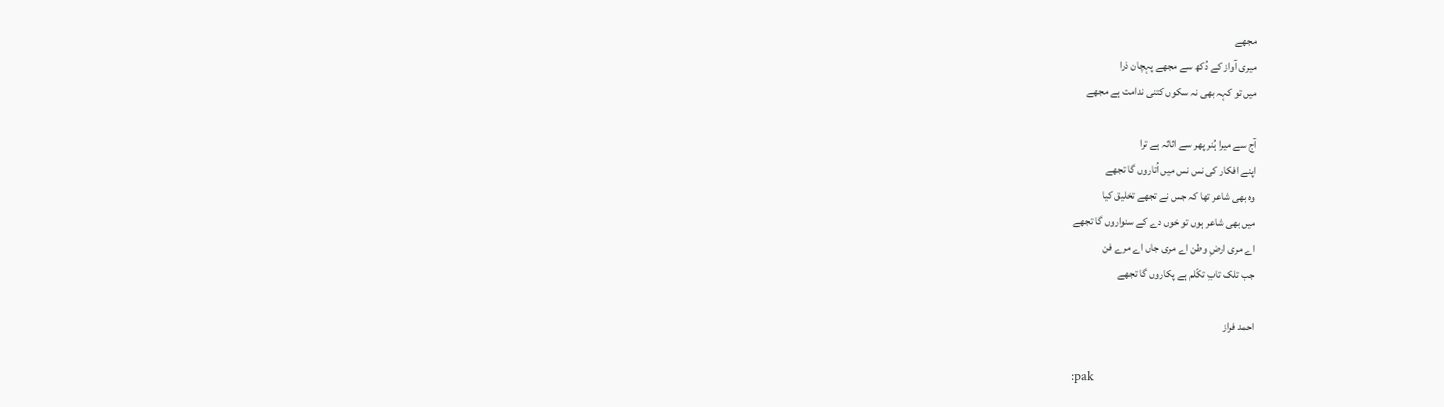مجھے
میری آواز کے دُکھ سے مجھے پہچان ذرا
میں تو کہہ بھی نہ سکوں کتنی ندامت ہے مجھے

آج سے میرا ہُنر پھر سے اثاثہ ہے ترا
اپنے افکار کی نس نس میں اُتاروں گا تجھے
وہ بھی شاعر تھا کہ جس نے تجھے تخلیق کیا
میں بھی شاعر ہوں تو خوں دے کے سنواروں گا تجھے
اے مری ارضِ وطن اے مری جاں اے مرے فن
جب تلک تابِ تکّلم ہے پکاروں گا تجھے

احمد فراز

:pak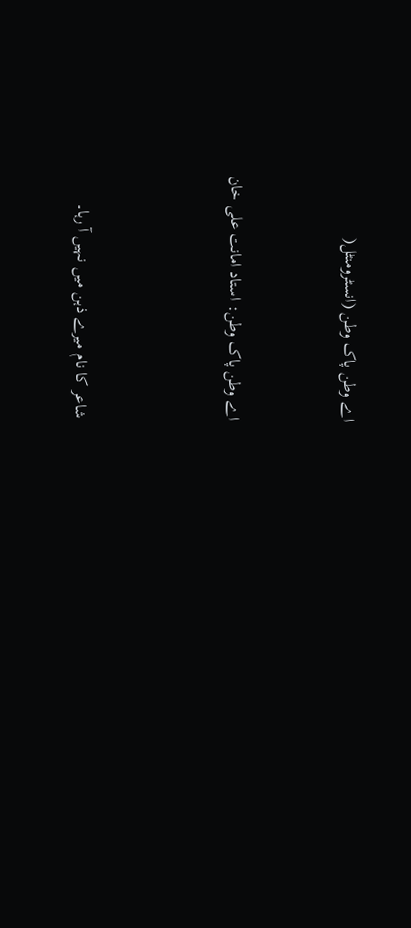اے وطن پاک وطن (انسٹرومنٹل(


اے وطن پاک وطن: استاد امانت علی خان



شاعر کا نام میرے ذہن میں نہیں آ رہا۔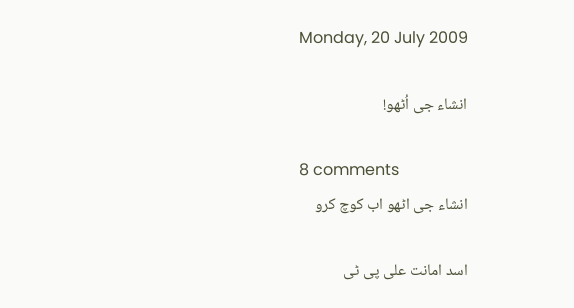Monday, 20 July 2009

انشاء جی اُٹھو!

8 comments
انشاء جی اٹھو اب کوچ کرو

اسد امانت علی پی ٹی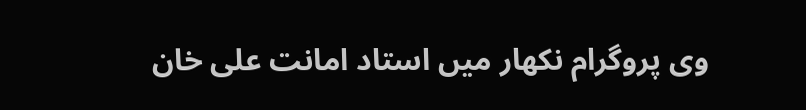وی پروگرام نکھار میں استاد امانت علی خان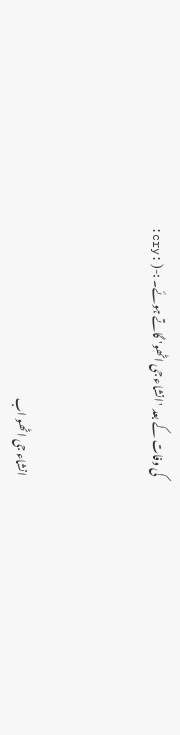کی وفات کے بعد 'انشاء جی اٹھو' گاتے ہوئے۔ :-( :cry:



انشاء جی اٹھو اب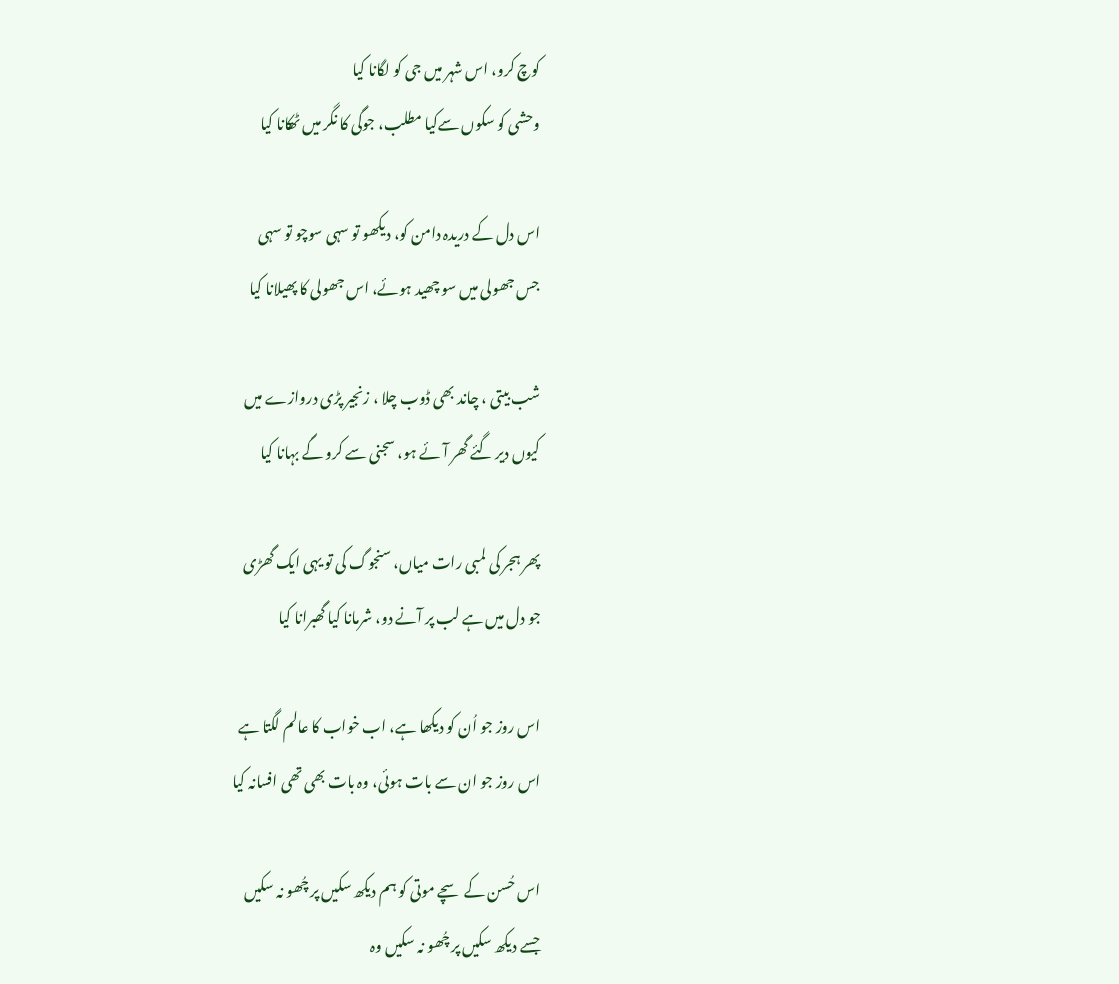کوچ کرو، اس شہر ميں جی کو لگانا کيا
وحشی کو سکوں سےکيا مطلب، جوگی کا نگر ميں ٹھکانا کيا

اس دل کے دريدہ دامن کو، ديکھو تو سہی سوچو تو سہی
جس جھولی ميں سو چھيد ہوئے، اس جھولی کا پھيلانا کيا

شب بيتی ، چاند بھی ڈوب چلا ، زنجير پڑی دروازے میں
کيوں دير گئے گھر آئے ہو، سجنی سے کرو گے بہانا کيا

پھر ہجر کی لمبی رات مياں، سنجوگ کی تو يہی ايک گھڑی
جو دل ميں ہے لب پر آنے دو، شرمانا کيا گھبرانا کيا

اس روز جو اُن کو دیکھا ہے، اب خواب کا عالم لگتا ہے
اس روز جو ان سے بات ہوئی، وہ بات بھی تھی افسانہ کیا

اس حُسن کے سچے موتی کو ہم ديکھ سکيں پر چُھو نہ سکيں
جسے ديکھ سکيں پر چُھو نہ سکيں وہ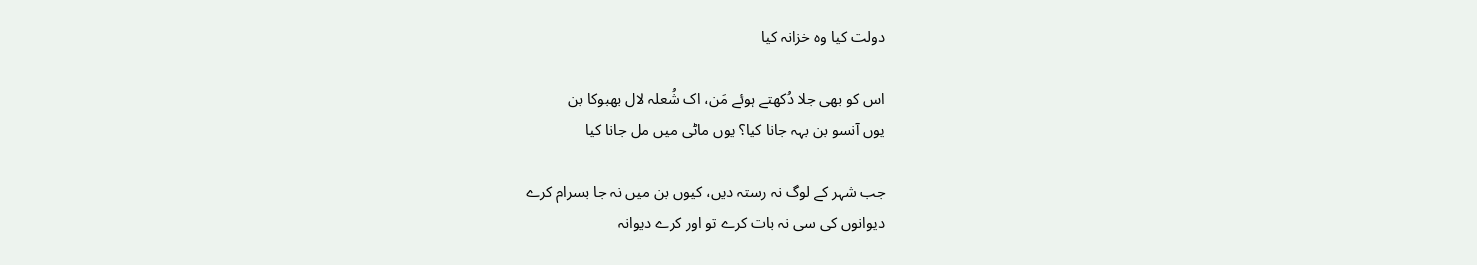دولت کيا وہ خزانہ کيا

اس کو بھی جلا دُکھتے ہوئے مَن، اک شُعلہ لال بھبوکا بن
یوں آنسو بن بہہ جانا کیا؟ یوں ماٹی میں مل جانا کیا

جب شہر کے لوگ نہ رستہ ديں، کيوں بن ميں نہ جا بسرام کرے
ديوانوں کی سی نہ بات کرے تو اور کرے ديوانہ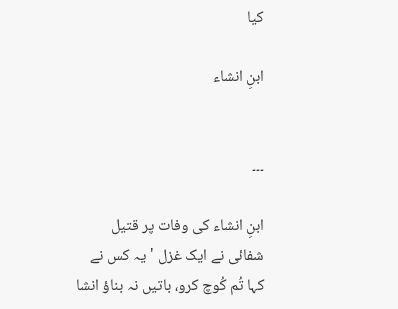کيا

ابنِ انشاء


۔۔۔

ابنِ انشاء کی وفات پر قتیل شفائی نے ایک غزل 'یہ کس نے کہا تُم کُوچ کرو، باتیں نہ بناؤ انشا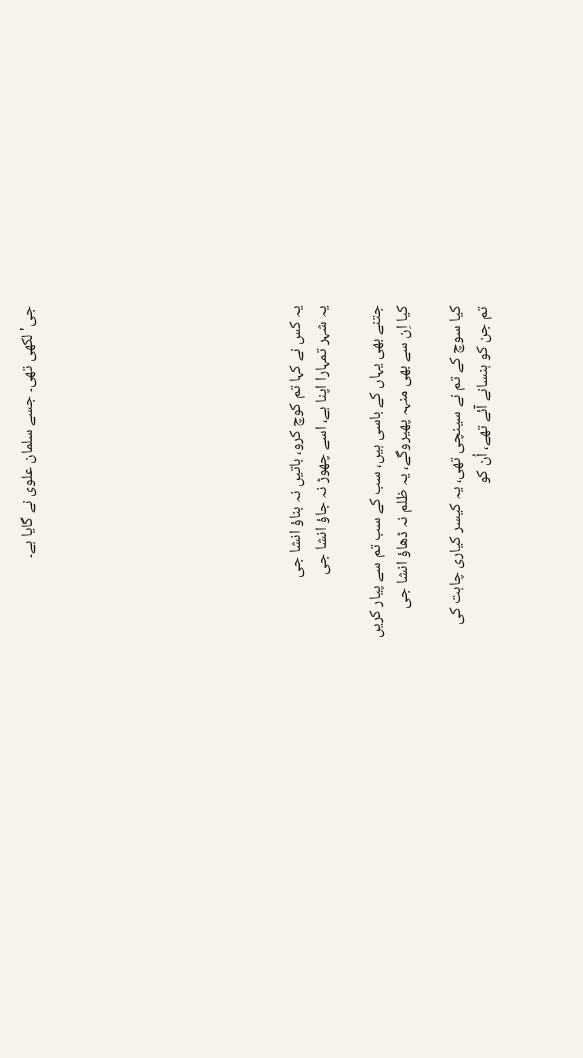جی' لکھی تھی۔ جسے سلمان علوی نے گایا ہے۔









یہ کس نے کہا تم کوچ کرو، باتیں نہ بناؤ انشا جی
یہ شہر تمہارا اپنا ہے، اسے چھوڑ نہ جاؤ انشا جی

جتنے بھی یہاں کے باسی ہیں، سب کے سب تم سے پیار کریں
کیا اِن سے بھی منہہ پھیروگے، یہ ظلم نہ ڈھاؤ انشا جی

کیا سوچ کے تم نے سینچی تھی، یہ کیسر کیاری چاہت کی
تم جن کو ہنسانے آئے تھے، اُن کو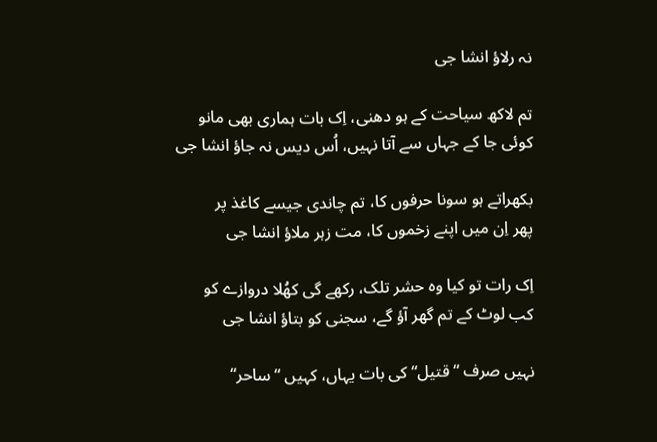نہ رلاؤ انشا جی

تم لاکھ سیاحت کے ہو دھنی، اِک بات ہماری بھی مانو
کوئی جا کے جہاں سے آتا نہیں، اُس دیس نہ جاؤ انشا جی

بکھراتے ہو سونا حرفوں کا، تم چاندی جیسے کاغذ پر
پھر اِن میں اپنے زخموں کا، مت زہر ملاؤ انشا جی

اِک رات تو کیا وہ حشر تلک، رکھے گی کھُلا دروازے کو
کب لوٹ کے تم گھر آؤ گے، سجنی کو بتاؤ انشا جی

نہیں صرف “قتیل“ کی بات یہاں، کہیں “ساحر“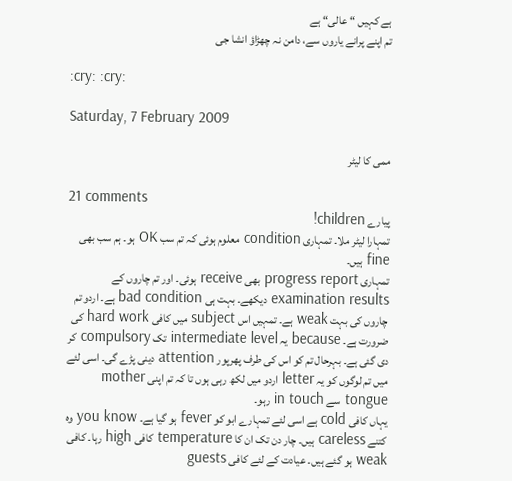ہے کہیں “عالی“ ہے
تم اپنے پرانے یاروں سے، دامن نہ چھڑاؤ انشا جی

:cry: :cry:

Saturday, 7 February 2009

ممی کا لیٹر

21 comments
پیارے children!
تمہارا لیٹر ملا۔ تمہاری condition معلوم ہوئی کہ تم سب OK ہو۔ ہم سب بھی fine ہیں۔
تمہاری progress report بھی receive ہوئی۔ اور تم چاروں کے examination results دیکھے۔ بہت ہی ‌bad condition ہے۔ اردو تم چاروں کی بہت weak ہے۔ تمہیں اس subject میں کافی hard work کی ضرورت ہے۔ because یہ intermediate level تک compulsory کر دی گئی ہے۔ بہرحال تم کو اس کی طرف پھرپور attention دینی پڑے گی۔ اسی لئے میں تم لوگوں کو یہ letter اردو میں لکھ رہی ہوں تا کہ تم اپنی mother tongue سے in touch رہو۔
یہاں کافی cold ہے اسی لئے تمہارے ابو کو fever ہو گیا ہے۔ you know وہ کتنے careless ہیں۔ چار دن تک ان کا temperature کافی high رہا۔ کافی weak ہو گئے ہیں۔ عیادت کے لئے کافی guests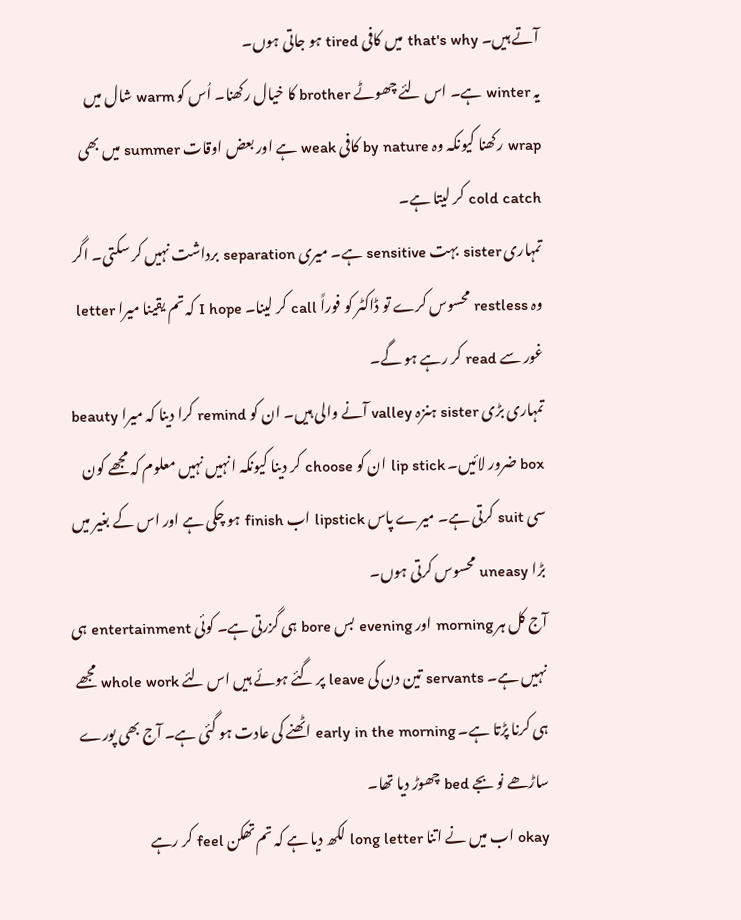آتے ہیں۔ that's why میں کافی tired ہو جاتی ہوں۔
یہ winter ہے۔ اس لئے چھوٹے brother کا خیال رکھنا۔ اُس کو warm شال میں wrap رکھنا کیونکہ وہ by nature کافی weak ہے اور بعض اوقات summer میں بھی cold catch کر لیتا ہے۔
تمہاری sister بہت sensitive ہے۔ میری separation برداشت نہیں کر سکتی۔ اگر وہ restless محسوس کرے تو ڈاکٹر کو فوراً call کر لینا۔ I hope کہ تم یقینا میرا letter غور سے read کر رہے ہو گے۔
تمہاری بڑی sister ہنزہ valley آنے والی ہیں۔ ان کو remind کرا دینا کہ میرا beauty box ضرور لائیں۔ lip stick ان کو choose کر دینا کیونکہ انہیں نہیں معلوم کہ مجھے کون سی suit کرتی ہے۔ میرے پاس lipstick اب finish ہو چکی ہے اور اس کے بغیر میں بڑا uneasy محسوس کرتی ہوں۔
آج کل ہر morning اور evening بس bore ہی گزرتی ہے۔ کوئی entertainment ہی نہیں ہے۔ servants تین دن کی leave پر گئے ہوئے ہیں اس لئے whole work مجھے ہی کرنا پڑتا ہے۔ early in the morning اٹھنے کی عادت ہو گئی ہے۔ آج بھی پورے ساڑھے نو بجے bed چھوڑ دیا تھا۔
okay اب میں نے اتنا long letter لکھ دیا ہے کہ تم تھکن feel کر رہے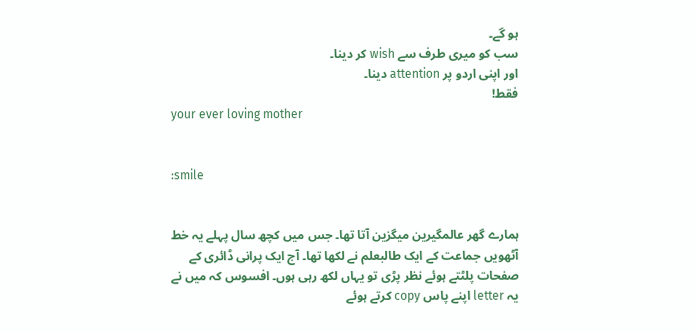ہو گے۔
سب کو میری طرف سے wish کر دینا۔
اور اپنی اردو پر attention دینا۔
فقط!
your ever loving mother


:smile


ہمارے گھر عالمگیرین میگزین آتا تھا۔ جس میں کچھ سال پہلے یہ خط آٹھویں جماعت کے ایک طالبعلم نے لکھا تھا۔ آج ایک پرانی ڈائری کے صفحات پلٹتے ہوئے نظر پڑی تو یہاں لکھ رہی ہوں۔ افسوس کہ میں نے یہ letter اپنے پاس copy کرتے ہوئے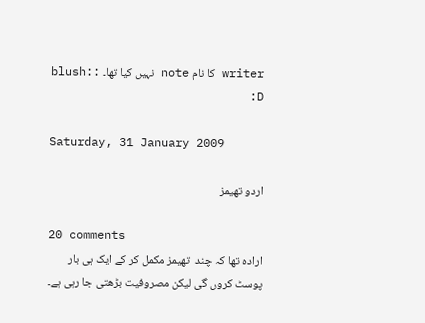writer کا نام note نہیں کیا تھا۔ :blush: :D

Saturday, 31 January 2009

اردو تھیمز

20 comments
ارادہ تھا کہ چند  تھیمز مکمل کر کے ایک ہی بار پوسٹ کروں گی لیکن مصروفیت بڑھتی جا رہی ہے۔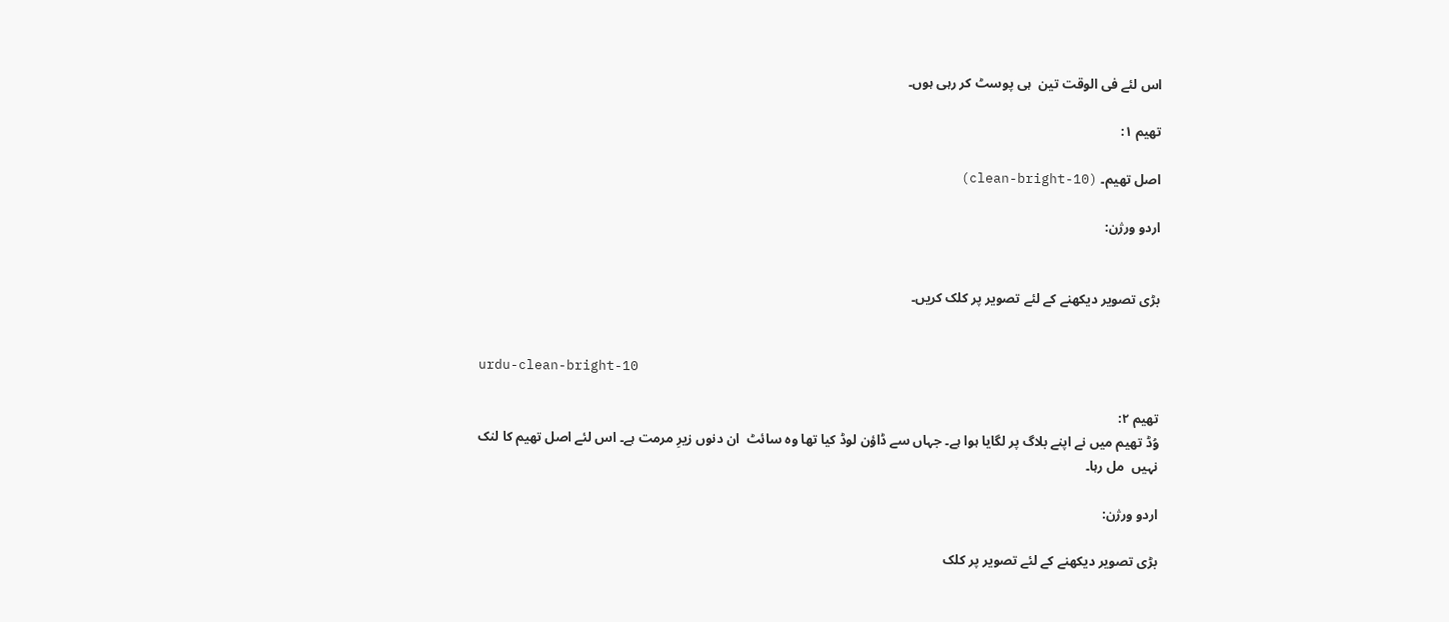اس لئے فی الوقت تین  ہی پوسٹ کر رہی ہوں۔

تھیم ۱:

اصل تھیم۔ (clean-bright-10)

اردو ورژن:


بڑی تصویر دیکھنے کے لئے تصویر پر کلک کریں۔


urdu-clean-bright-10

تھیم ۲:
وُڈ تھیم میں نے اپنے بلاگ پر لگایا ہوا ہے۔ جہاں سے ڈاؤن لوڈ کیا تھا وہ سائٹ  ان دنوں زیرِ مرمت ہے۔ اس لئے اصل تھیم کا لنک نہیں  مل رہا۔

اردو ورژن:

بڑی تصویر دیکھنے کے لئے تصویر پر کلک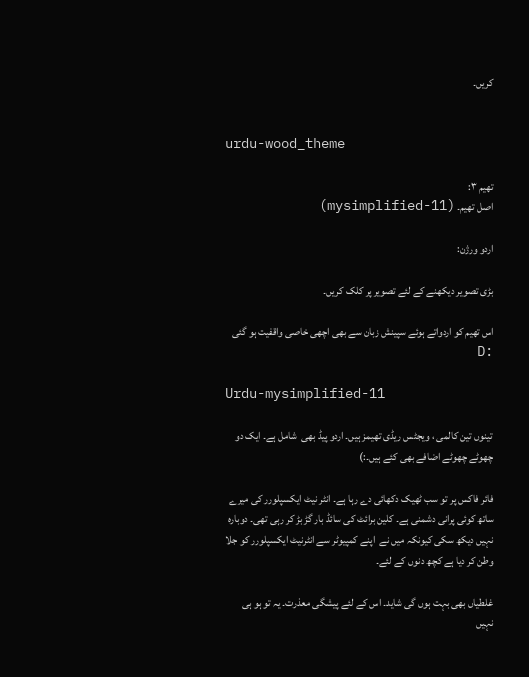کریں۔


urdu-wood_theme

تھیم ۳:
اصل تھیم۔ (mysimplified-11)

اردو ورژن:

بڑی تصویر دیکھنے کے لئے تصویر پر کلک کریں۔

اس تھیم کو اردواتے ہوئے سپینش زبان سے بھی اچھی خاصی واقفیت ہو گئی :D

Urdu-mysimplified-11

تینوں تین کالمی ، ویجٹس ریڈی تھیمز ہیں۔ اردو پیڈ بھی  شامل ہے۔ ایک دو چھوٹے چھوٹے اضافے بھی کئے ہیں۔:)

فائر فاکس پر تو سب ٹھیک دکھائی دے رہا ہے۔ انٹر نیٹ ایکسپلورر کی میرے ساتھ کوئی پرانی دشمنی ہے۔ کلین برائٹ کی سائڈ بار گڑ بڑ کر رہی تھی۔ دوبارہ نہیں دیکھ سکی کیونکہ میں نے  اپنے کمپیوٹر سے انٹرنیٹ ایکسپلورر کو جلا وطن کر دیا ہے کچھ دنوں کے لئے۔

غلطیاں بھی بہت ہوں گی شاید۔ اس کے لئے پیشگی معذرت۔ یہ تو ہو ہی نہیں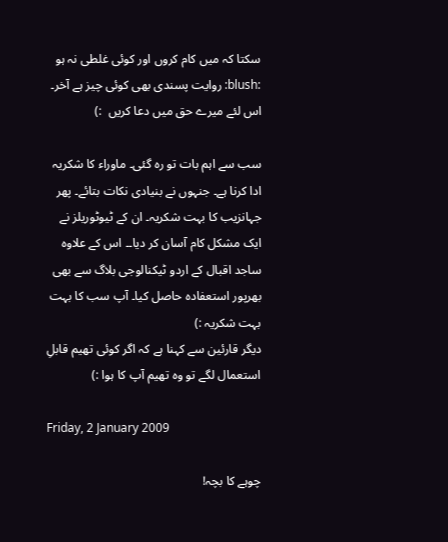سکتا کہ میں کام کروں اور کوئی غلطی نہ ہو :blush: روایت پسندی بھی کوئی چیز ہے آخر۔ اس لئے میرے حق میں دعا کریں  :)

سب سے اہم بات تو رہ گئی۔ ماوراء کا شکریہ ادا کرنا ہے۔ جنہوں نے بنیادی نکات بتائے۔ پھر جہانزیب کا بہت شکریہ۔ ان کے ٹیوٹوریلز نے ایک مشکل کام آسان کر دیا۔۔ اس کے علاوہ ساجد اقبال کے اردو ٹیکنالوجی بلاگ سے بھی بھرپور استعفادہ حاصل کیا۔ آپ سب کا بہت بہت شکریہ :)
دیگر قارئین سے کہنا ہے کہ اگر کوئی تھیم قابلِ استعمال لگے تو وہ تھیم آپ کا ہوا :)

Friday, 2 January 2009

چوہے کا بچہ!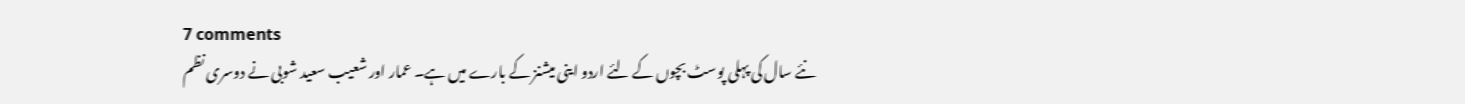7 comments
نئے سال کی پہلی پوسٹ بچوں کے لئے اردو اینی میشنز کے بارے میں ہے۔ عمار اور شعیب سعید شوبی نے دوسری نظم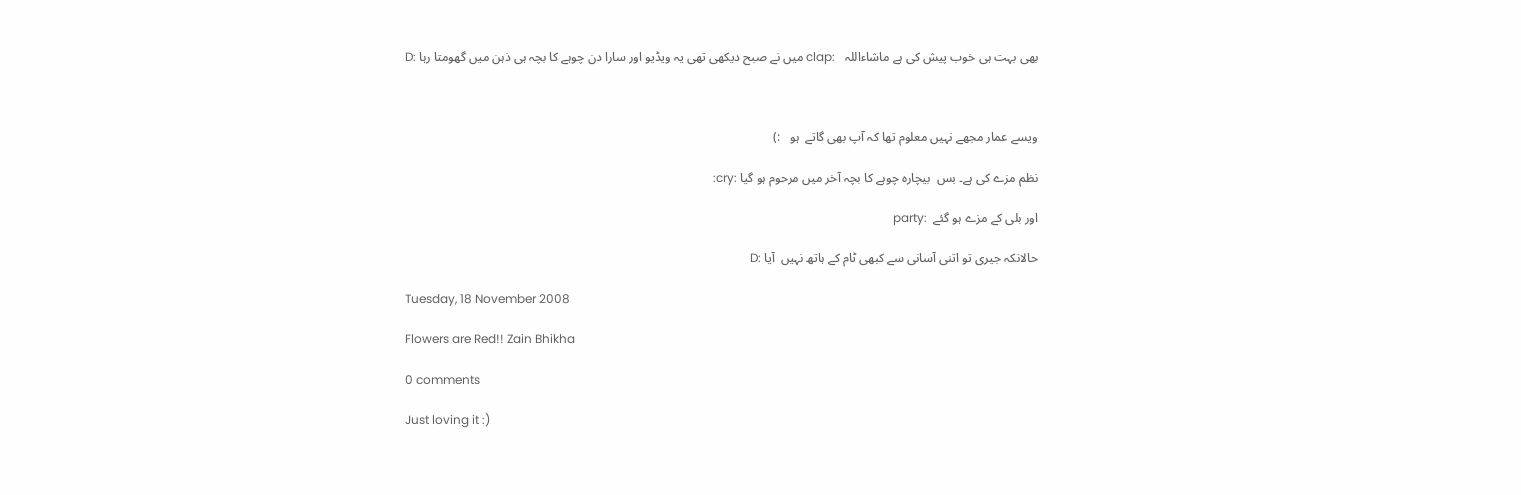بھی بہت ہی خوب پیش کی ہے ماشاءاللہ   :clap میں نے صبح دیکھی تھی یہ ویڈیو اور سارا دن چوہے کا بچہ ہی ذہن میں گھومتا رہا :D



ویسے عمار مجھے نہیں معلوم تھا کہ آپ بھی گاتے  ہو   :)

نظم مزے کی ہے۔ بس  بیچارہ چوہے کا بچہ آخر میں مرحوم ہو گیا :cry:

اور بلی کے مزے ہو گئے  :party

حالانکہ جیری تو اتنی آسانی سے کبھی ٹام کے ہاتھ نہیں  آیا :D

Tuesday, 18 November 2008

Flowers are Red!! Zain Bhikha

0 comments

Just loving it :)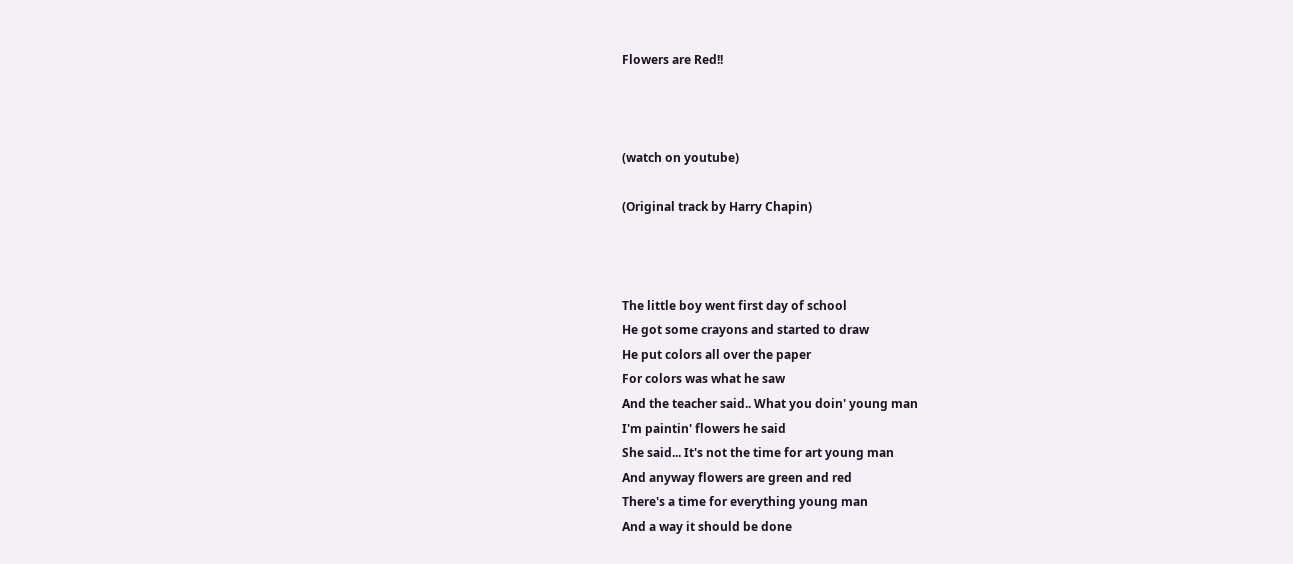Flowers are Red!!



(watch on youtube)

(Original track by Harry Chapin)



The little boy went first day of school
He got some crayons and started to draw
He put colors all over the paper
For colors was what he saw
And the teacher said.. What you doin' young man
I'm paintin' flowers he said
She said... It's not the time for art young man
And anyway flowers are green and red
There's a time for everything young man
And a way it should be done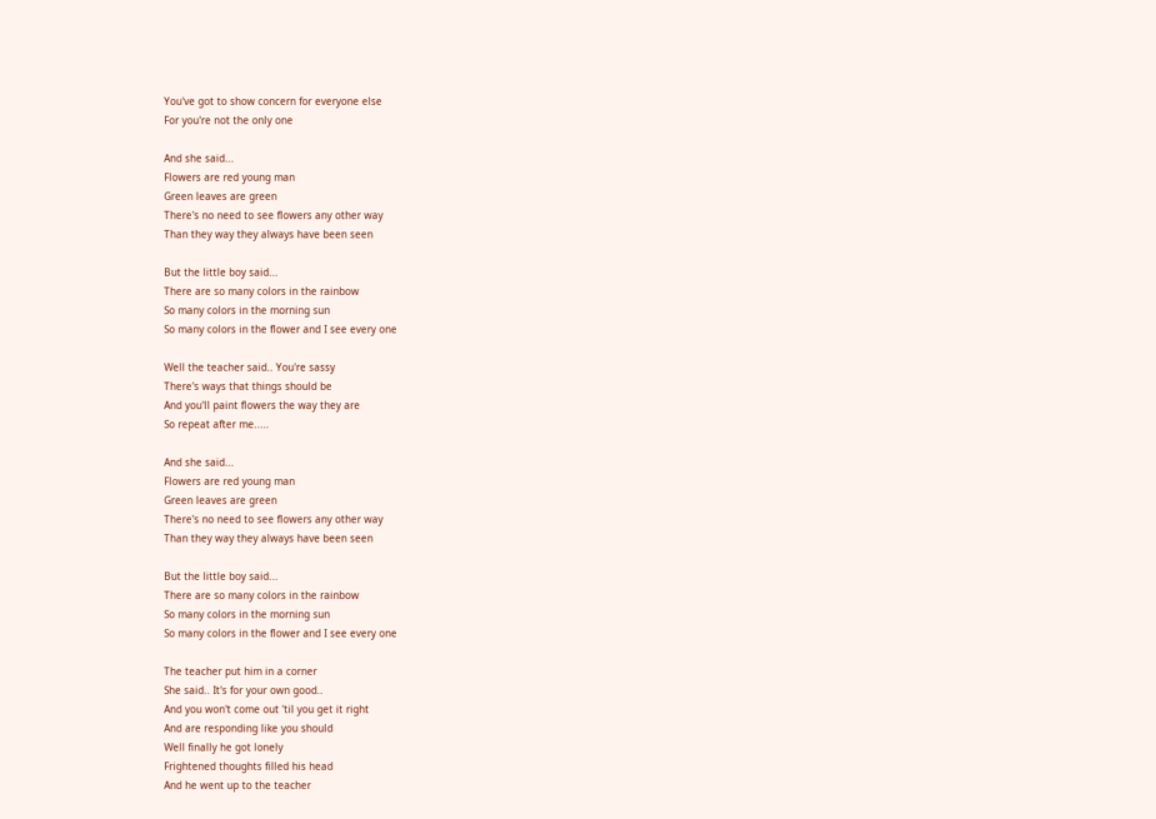You've got to show concern for everyone else
For you're not the only one

And she said...
Flowers are red young man
Green leaves are green
There's no need to see flowers any other way
Than they way they always have been seen

But the little boy said...
There are so many colors in the rainbow
So many colors in the morning sun
So many colors in the flower and I see every one

Well the teacher said.. You're sassy
There's ways that things should be
And you'll paint flowers the way they are
So repeat after me.....

And she said...
Flowers are red young man
Green leaves are green
There's no need to see flowers any other way
Than they way they always have been seen

But the little boy said...
There are so many colors in the rainbow
So many colors in the morning sun
So many colors in the flower and I see every one

The teacher put him in a corner
She said.. It's for your own good..
And you won't come out 'til you get it right
And are responding like you should
Well finally he got lonely
Frightened thoughts filled his head
And he went up to the teacher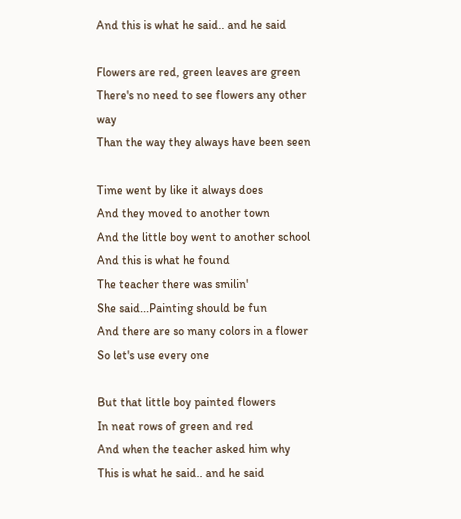And this is what he said.. and he said

Flowers are red, green leaves are green
There's no need to see flowers any other way
Than the way they always have been seen

Time went by like it always does
And they moved to another town
And the little boy went to another school
And this is what he found
The teacher there was smilin'
She said...Painting should be fun
And there are so many colors in a flower
So let's use every one

But that little boy painted flowers
In neat rows of green and red
And when the teacher asked him why
This is what he said.. and he said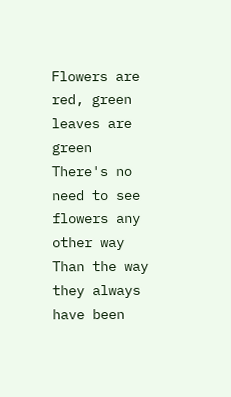Flowers are red, green leaves are green
There's no need to see flowers any other way
Than the way they always have been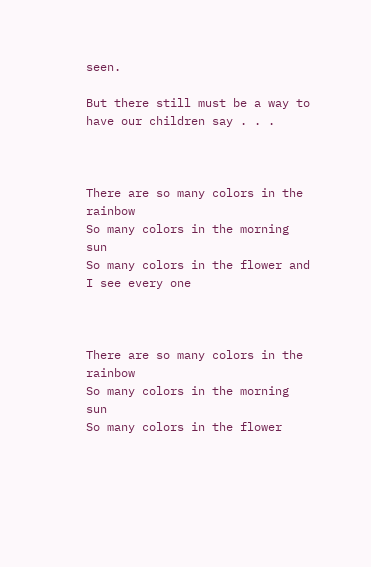seen.

But there still must be a way to have our children say . . .



There are so many colors in the rainbow
So many colors in the morning sun
So many colors in the flower and I see every one



There are so many colors in the rainbow
So many colors in the morning sun
So many colors in the flower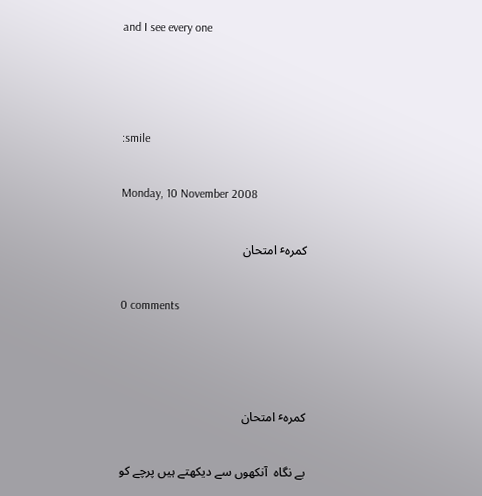and I see every one



:smile

Monday, 10 November 2008

کمرہٴ امتحان

0 comments



کمرہٴ امتحان

بے نگاہ  آنکھوں سے دیکھتے ہیں پرچے کو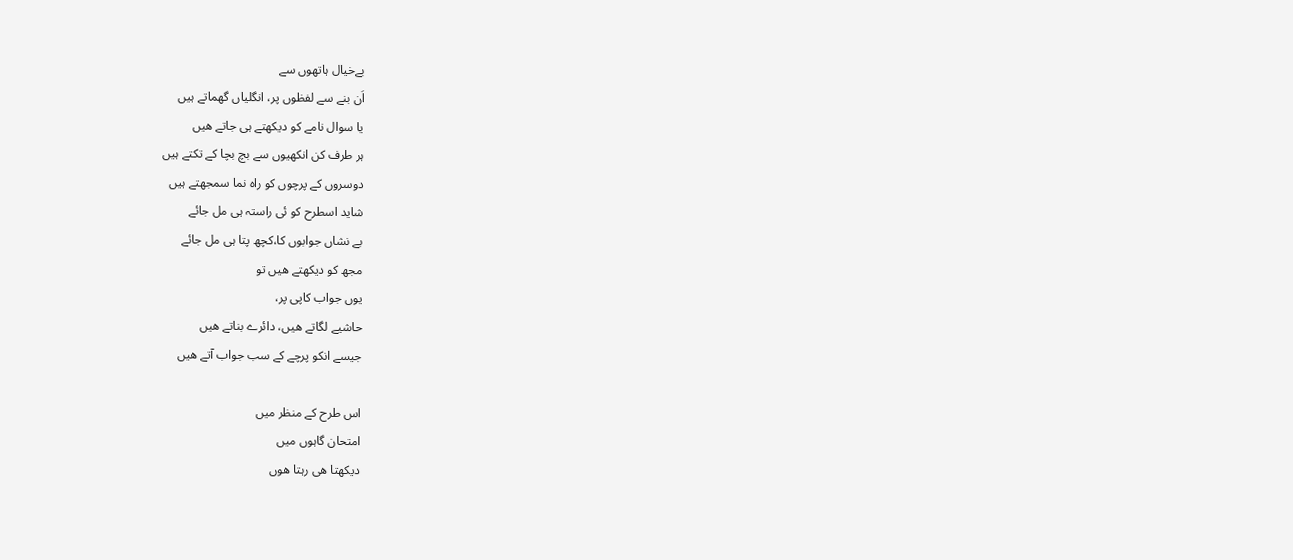بےخیال ہاتھوں سے
اَن بنے سے لفظوں پر، انگلیاں گھماتے ہیں
یا سوال نامے کو دیکھتے ہی جاتے ھیں
ہر طرف کن انکھیوں سے بچ بچا کے تکتے ہیں
دوسروں کے پرچوں کو راہ نما سمجھتے ہیں
شاید اسطرح کو ئی راستہ ہی مل جائے
بے نشاں جوابوں کا،کچھ پتا ہی مل جائے
مجھ کو دیکھتے ھیں تو
یوں جواب کاپی پر،
حاشیے لگاتے ھیں، دائرے بناتے ھیں
جیسے انکو پرچے کے سب جواب آتے ھیں

اس طرح کے منظر میں
امتحان گاہوں میں
دیکھتا ھی رہتا ھوں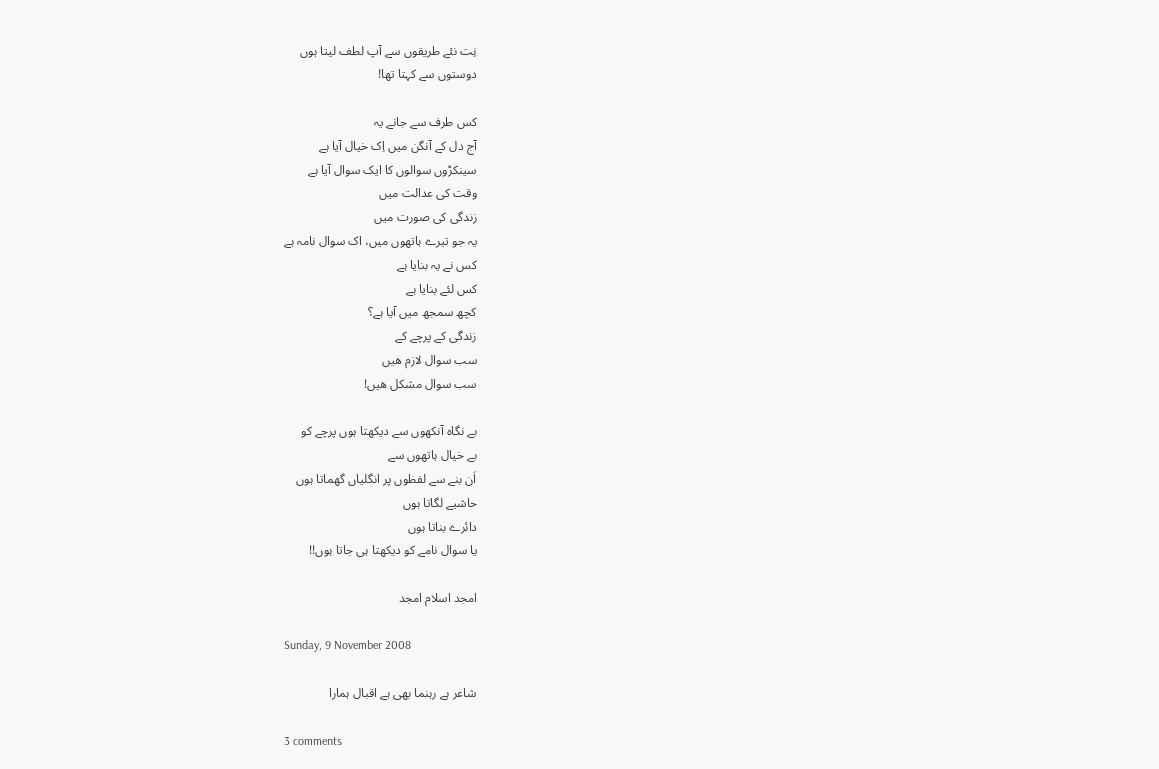نِت نئے طریقوں سے آپ لطف لیتا ہوں
دوستوں سے کہتا تھا!

کس طرف سے جانے یہ
آج دل کے آنگن میں اِک خیال آیا ہے
سینکڑوں سوالوں کا ایک سوال آیا ہے
وقت کی عدالت میں
زندگی کی صورت میں
یہ جو تیرے ہاتھوں میں، اک سوال نامہ ہے
کس نے یہ بنایا ہے
کس لئے بنایا ہے
کچھ سمجھ میں آیا ہے؟
زندگی کے پرچے کے
سب سوال لازم ھیں
سب سوال مشکل ھیں!

بے نگاہ آنکھوں سے دیکھتا ہوں پرچے کو
بے خیال ہاتھوں سے
اَن بنے سے لفظوں پر انگلیاں گھماتا ہوں
حاشیے لگاتا ہوں
دائرے بناتا ہوں
یا سوال نامے کو دیکھتا ہی جاتا ہوں!!

امجد اسلام امجد

Sunday, 9 November 2008

شاعر ہے رہنما بھی ہے اقبال ہمارا

3 comments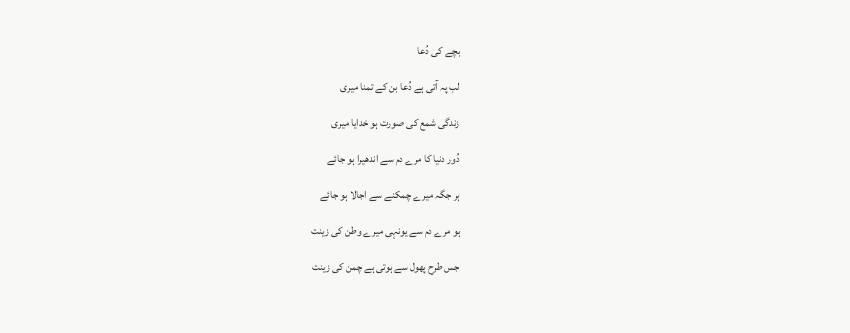بچے کی دُعا

لب پہ آتی ہے دُعا بن کے تمنا میری

زندگی شمع کی صورت ہو خدایا میری

دُور دنیا کا مرے دم سے اندھیرا ہو جائے

ہر جگہ میرے چمکنے سے اجالا ہو جائے

ہو مرے دم سے یونہی میرے وطن کی زینت

جس طرح پھول سے ہوتی ہے چمن کی زینت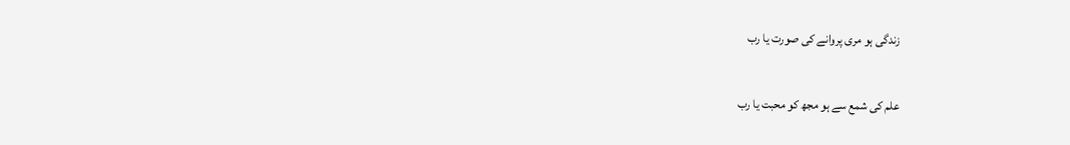زندگی ہو مری پروانے کی صورت یا رب

علم کی شمع سے ہو مجھ کو محبت یا رب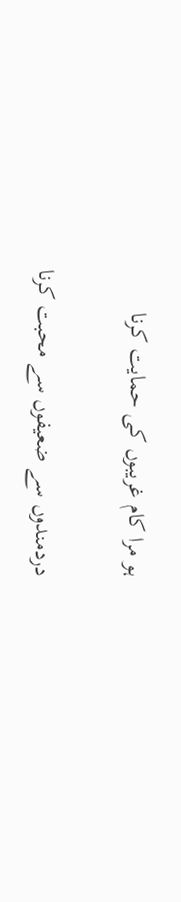ہو مرا کام غریبوں کی حمایت کرنا

دردمندوں سے ضعیفوں سے محبت کرنا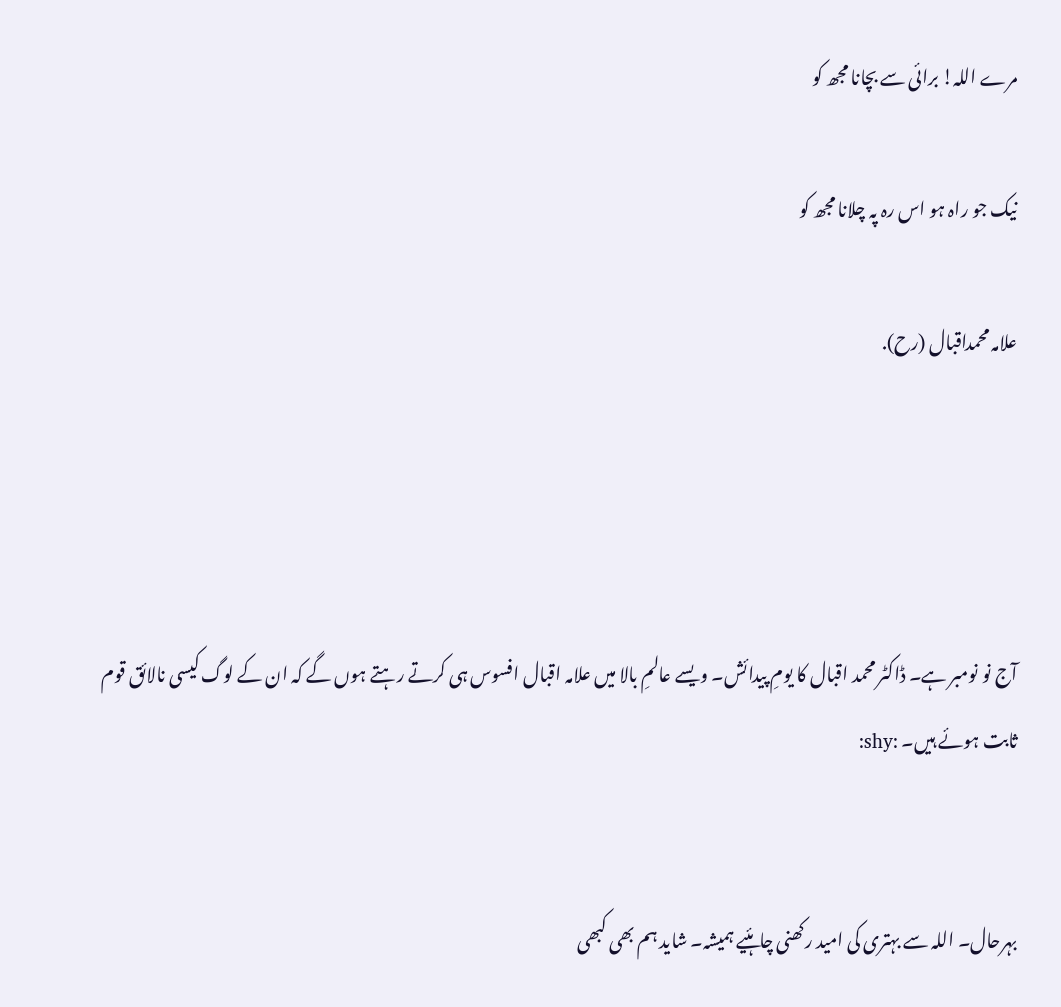مرے اللہ! برائی سے بچانا مجھ کو

نیک جو راہ ہو اس رہ پہ چلانا مجھ کو

علامہ محمداقبال (رح).




آج نو نومبر ہے۔ ڈاکٹر محمد اقبال کا یومِ پیدائش۔ ویسے عالمِ بالا میں علامہ اقبال افسوس ہی کرتے رہتے ہوں گے کہ ان کے لوگ کیسی نالائق قوم ثابت ہوئے ہیں۔ :shy:


بہرحال۔ اللہ سے بہتری کی امید رکھنی چاہئیے ہمیشہ۔ شاید ہم بھی کبھی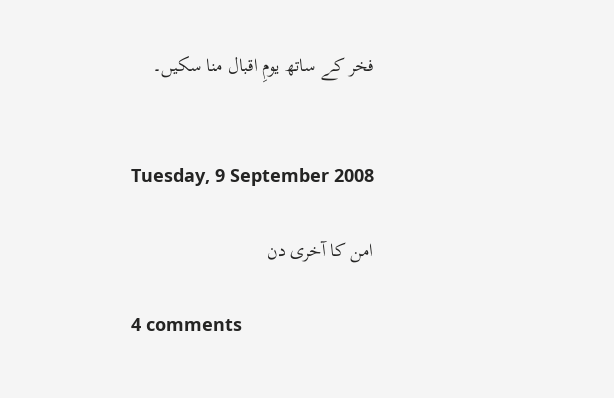فخر کے ساتھ یومِ اقبال منا سکیں۔


Tuesday, 9 September 2008

امن کا آخری دن

4 comments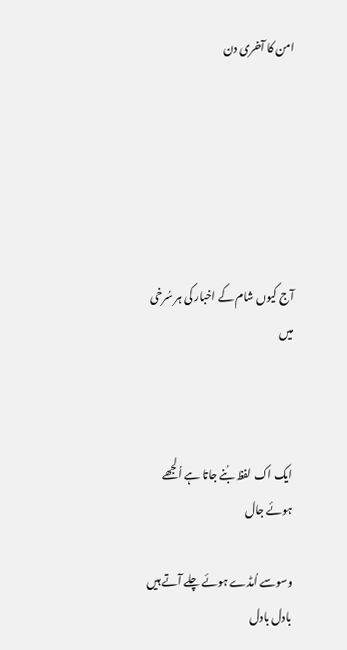امن کا آخری دن






آج کیوں شام کے اخبار کی ہر سُرخی میں



ایک اک لفظ بُنے جاتا ہے اُلجھے ہوئے جال

وسوسے اُمڈے ہوئے چلے آتے ہیں بادل بادل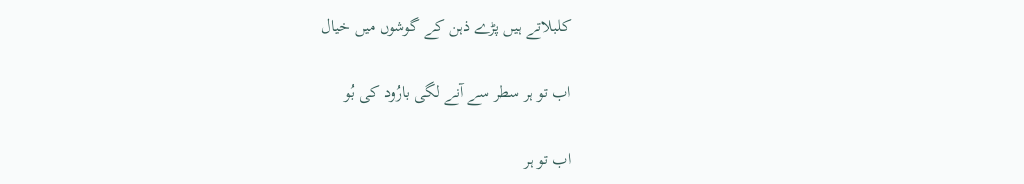کلبلاتے ہیں پڑے ذہن کے گوشوں میں خیال

اب تو ہر سطر سے آنے لگی بارُود کی بُو

اب تو ہر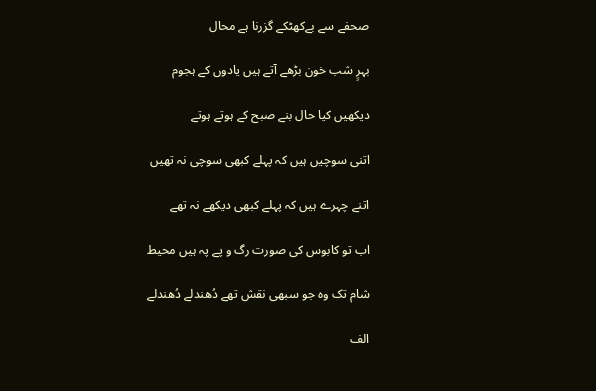صحفے سے بےکھٹکے گزرنا ہے محال

بہرٍ شب خون بڑھے آتے ہیں یادوں کے ہجوم

دیکھیں کیا حال بنے صبح کے ہوتے ہوتے

اتنی سوچیں ہیں کہ پہلے کبھی سوچی نہ تھیں

اتنے چہرے ہیں کہ پہلے کبھی دیکھے نہ تھے

اب تو کابوس کی صورت رگ و پے پہ ہیں محیط

شام تک وہ جو سبھی نقش تھے دُھندلے دُھندلے

الف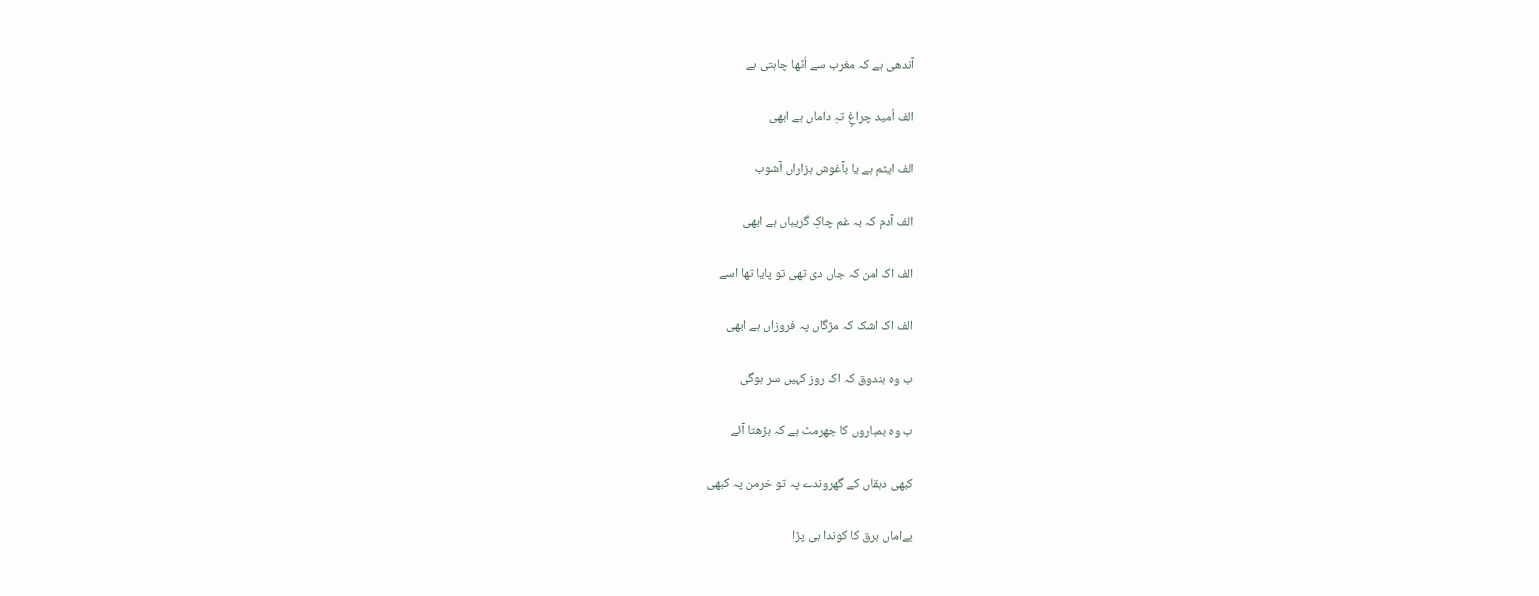آندھی ہے کہ مغرب سے اُٹھا چاہتی ہے

الف اُمید چراغٍ تہِ داماں ہے ابھی

الف ایٹم ہے یا بآغوش ہزاراں آشوب

الف آدم کہ بہ غم چاکِ گریباں ہے ابھی

الف اک امن کہ جاں دی تھی تو پایا تھا اسے

الف اک اشک کہ مژگاں پہ فروزاں ہے ابھی

ب وہ بندوق کہ اک روز کہیں سر ہوگی

ب وہ بمباروں کا جھرمٹ ہے کہ بڑھتا آئے

کبھی دہقاں کے گھروندے پہ تو خرمن پہ کبھی

بےاماں برق کا کوندا ہی پڑا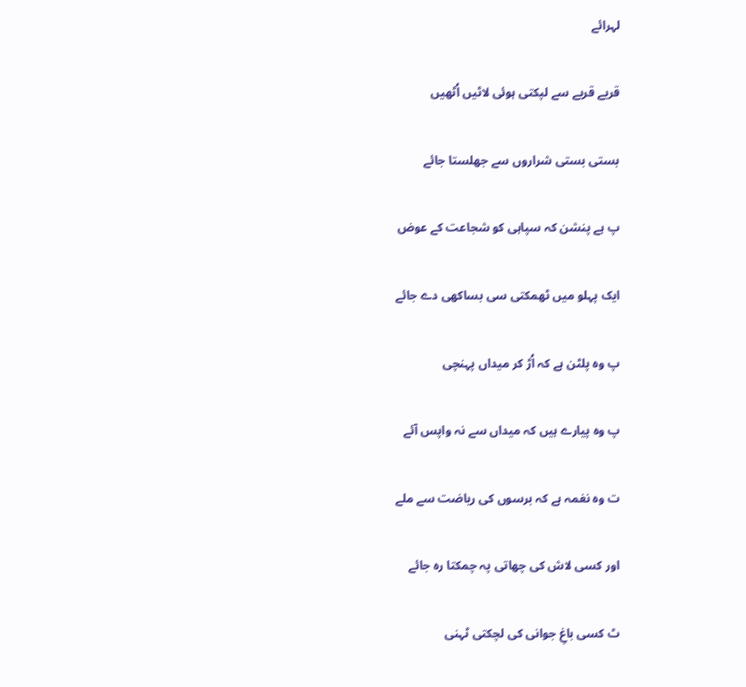لہرائے

قریے قریے سے لپکتی ہوئی لاٹیں اُٹھیں

بستی بستی شراروں سے جھلستا جائے

پ ہے پنشن کہ سپاہی کو شجاعت کے عوض

ایک پہلو میں ٹھمکتی سی بساکھی دے جائے

پ وہ پلٹن ہے کہ اُڑ کر میداں پہنچی

پ وہ پیارے ہیں کہ میداں سے نہ واپس آئے

ت وہ نغمہ ہے کہ برسوں کی ریاضت سے ملے

اور کسی لاش کی چھاتی پہ چمکتا رہ جائے

ٹ کسی باغِ جوانی کی لچکتی ٹہنی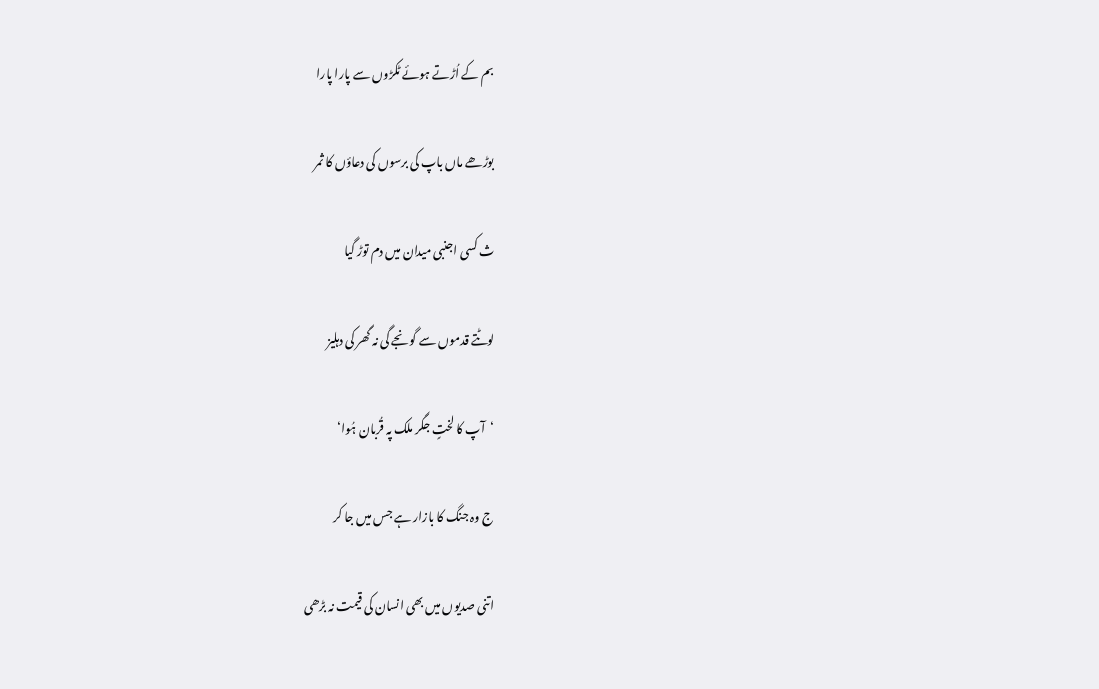بم کے اُڑتے ہوئے ٹکڑوں سے پارا پارا

بوڑھے ماں باپ کی برسوں کی دعاؤں کا ثمر

ث کسی اجنبی میدان میں دم توڑ گیا

لوٹتے قدموں سے گونجے گی نہ گھر کی دہلیز

‘آپ کا لختٍ جگر ملک پہ قُربان ہُوا‘

ج وہ جنگ کا بازار ہے جس میں جا کر

اتنی صدیوں میں بھی انسان کی قیمت نہ بڑھی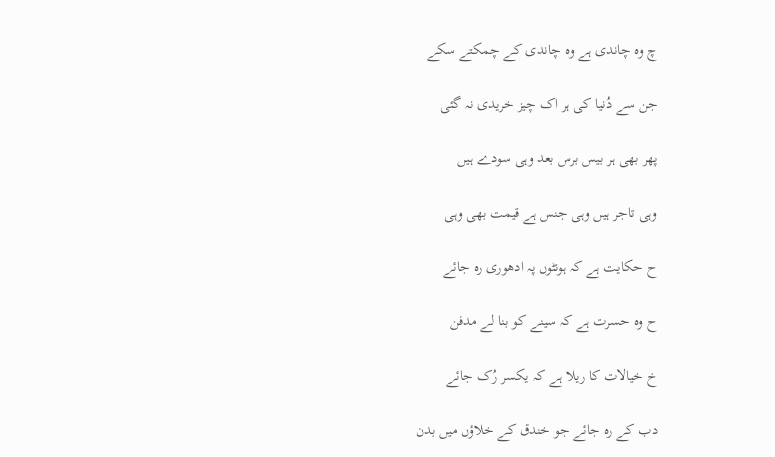چ وہ چاندی ہے وہ چاندی کے چمکتے سکے

جن سے دُنیا کی ہر اک چیز خریدی نہ گئی

پھر بھی ہر بیس برس بعد وہی سودے ہیں

وہی تاجر ہیں وہی جنس ہے قیمت بھی وہی

ح حکایت ہے کہ ہونٹوں پہ ادھوری رہ جائے

ح وہ حسرت ہے کہ سینے کو بنا لے مدفن

خ خیالات کا ریلا ہے کہ یکسر رُک جائے

دب کے رہ جائے جو خندق کے خلاؤں میں بدن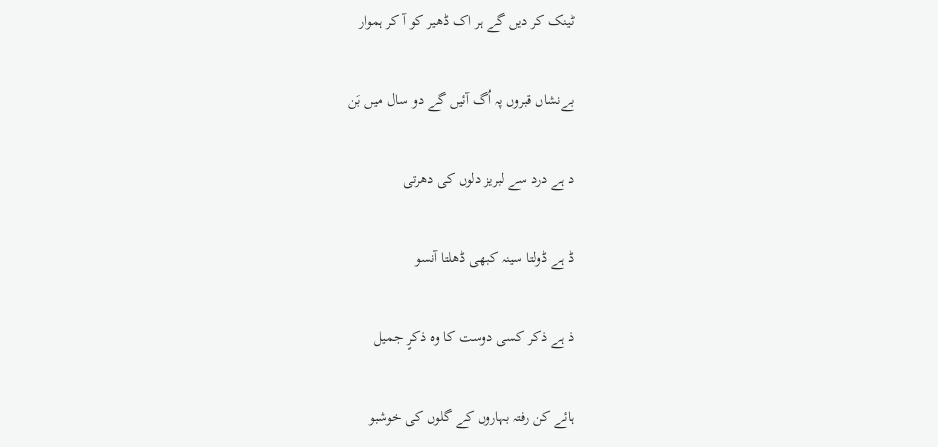ٹینک کر دیں گے ہر اک ڈھیر کو آ کر ہموار

بےنشاں قبروں پہ اُگ آئیں گے دو سال میں بَن

د ہے درد سے لبریز دلوں کی دھرتی

ڈ ہے ڈولتا سینہ کبھی ڈھلتا آنسو

ذ ہے ذکر کسی دوست کا وہ ذکرٍ جمیل

ہائے کن رفتہ بہاروں کے گلوں کی خوشبو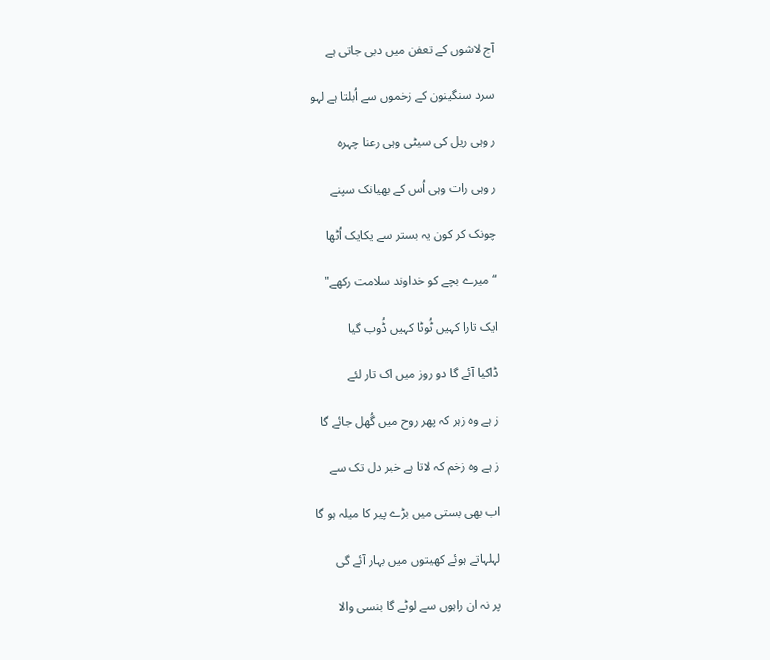آج لاشوں کے تعفن میں دبی جاتی ہے

سرد سنگینون کے زخموں سے اُبلتا ہے لہو

ر وہی ریل کی سیٹی وہی رعنا چہرہ

ر وہی رات وہی اُس کے بھیانک سپنے

چونک کر کون یہ بستر سے یکایک اُٹھا

“میرے بچے کو خداوند سلامت رکھے"

ایک تارا کہیں ٹُوٹا کہیں ڈُوب گیا

ڈاکیا آئے گا دو روز میں اک تار لئے

ز ہے وہ زہر کہ پھر روح میں گُھل جائے گا

ز ہے وہ زخم کہ لاتا ہے خبر دل تک سے

اب بھی بستی میں بڑے پیر کا میلہ ہو گا

لہلہاتے ہوئے کھیتوں میں بہار آئے گی

پر نہ ان راہوں سے لوٹے گا بنسی والا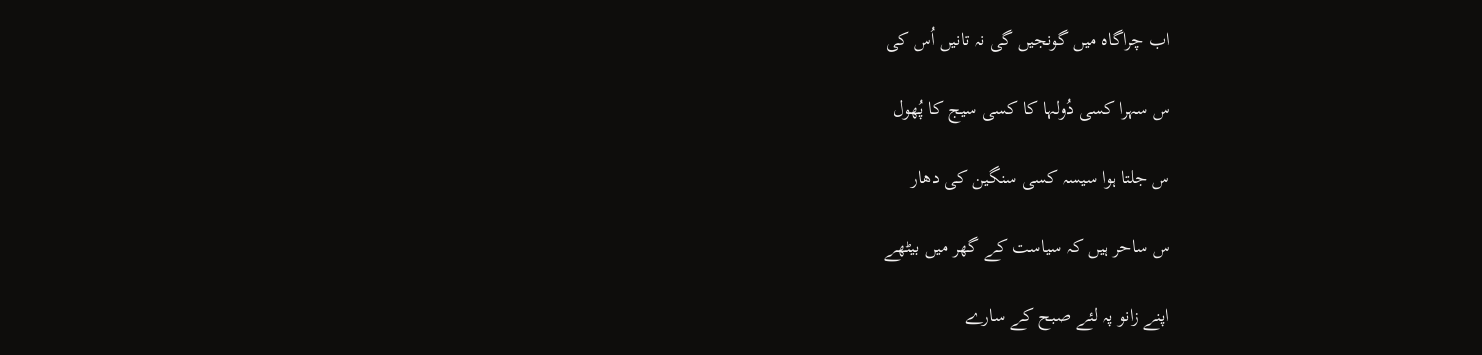اب چراگاہ میں گونجیں گی نہ تانیں اُس کی

س سہرا کسی دُولہا کا کسی سیج کا پُھول

س جلتا ہوا سیسہ کسی سنگین کی دھار

س ساحر ہیں کہ سیاست کے گھر میں بیٹھے

اپنے زانو پہ لئے صبح کے سارے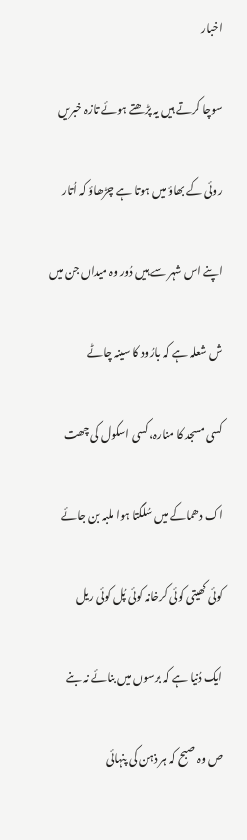اخبار

سوچا کرتے ہیں یہ پڑھتے ہوئے تازہ خبریں

روئی کے بھاؤ میں ہوتا ہے چڑھاؤ کہ اُتار

اپنے اس شہر سے ہیں دُور وہ میداں جن میں

ش شعلہ ہے کہ بارُود کا سینہ چاٹے

کسی مسجد کا منارہ، کسی اسکول کی چھت

اک دھماکے میں سُلگتا ہوا ملبہ بن جائے

کوئی کھیتی کوئی کرخانہ کوئی پُل کوئی ریل

ایک دُنیا ہے کہ برسوں میں بنائے نہ بنے

ص وہ صبح کہ ہر ذہن کی پنہائی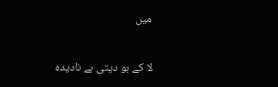میں

لا کے بو دیتی ہے نادیدہ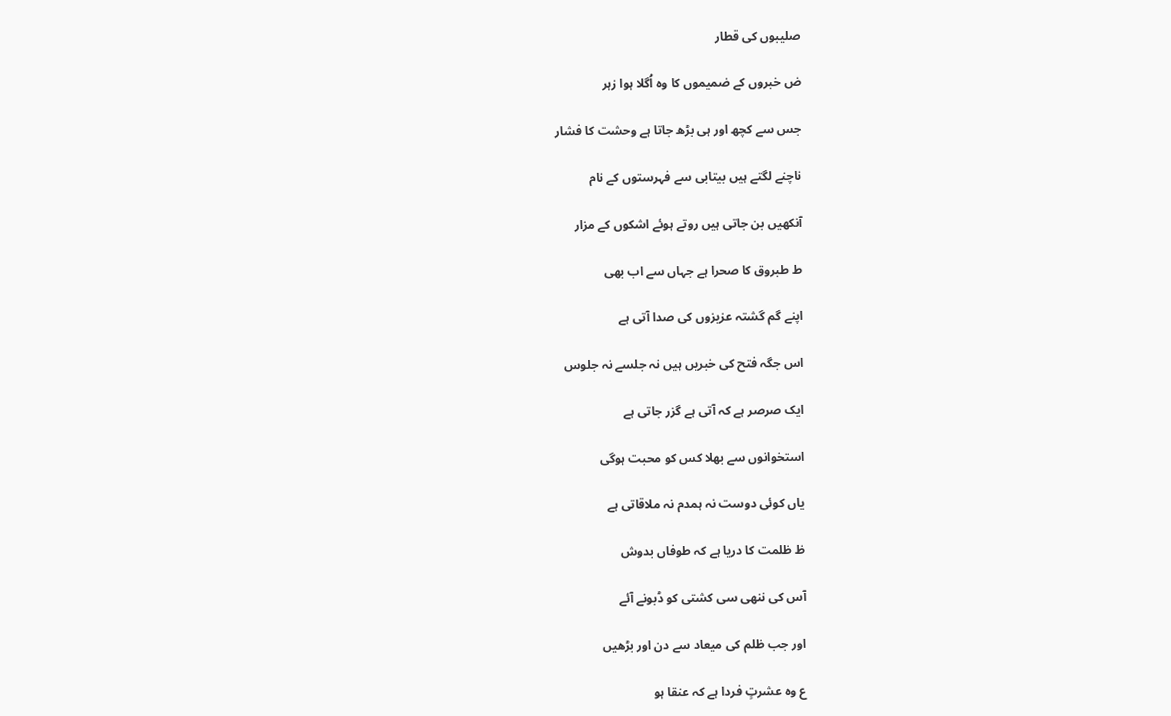صلیبوں کی قطار

ض خبروں کے ضمیموں کا وہ اُگلا ہوا زہر

جس سے کچھ اور ہی بڑھ جاتا ہے وحشت کا فشار

ناچنے لگتے ہیں بیتابی سے فہرستوں کے نام

آنکھیں بن جاتی ہیں روتے ہوئے اشکوں کے مزار

ط طبروق کا صحرا ہے جہاں سے اب بھی

اپنے گم گشتہ عزیزوں کی صدا آتی ہے

اس جگہ فتح کی خبریں ہیں نہ جلسے نہ جلوس

ایک صرصر ہے کہ آتی ہے گزر جاتی ہے

استخوانوں سے بھلا کس کو محبت ہوگی

یاں کوئی دوست نہ ہمدم نہ ملاقاتی ہے

ظ ظلمت کا دریا ہے کہ طوفاں بدوش

آس کی ننھی سی کشتی کو ڈبونے آئے

اور جب ظلم کی میعاد سے دن اور بڑھیں

ع وہ عشرتٍ فردا ہے کہ عنقا ہو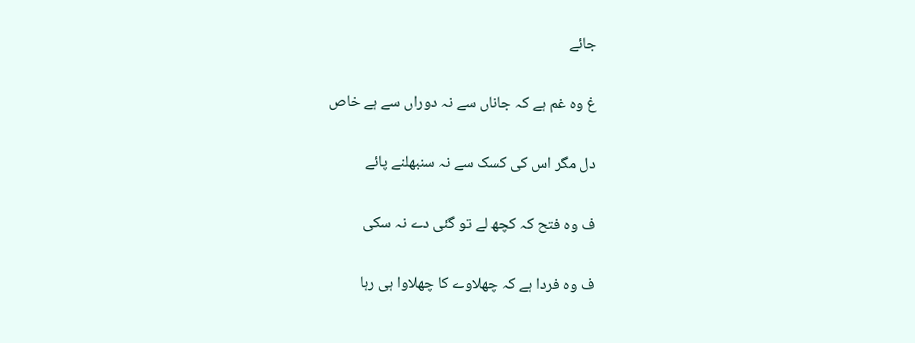جائے

غ وہ غم ہے کہ جاناں سے نہ دوراں سے ہے خاص

دل مگر اس کی کسک سے نہ سنبھلنے پائے

ف وہ فتح کہ کچھ لے تو گئی دے نہ سکی

ف وہ فردا ہے کہ چھلاوے کا چھلاوا ہی رہا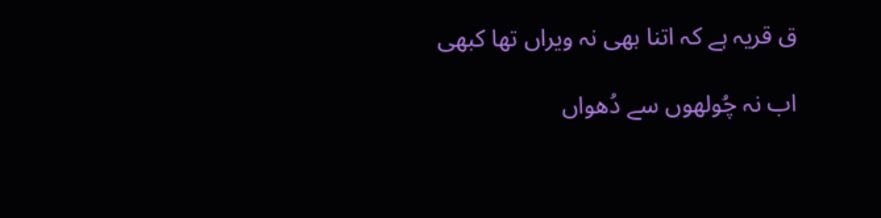ق قریہ ہے کہ اتنا بھی نہ ویراں تھا کبھی

اب نہ چُولھوں سے دُھواں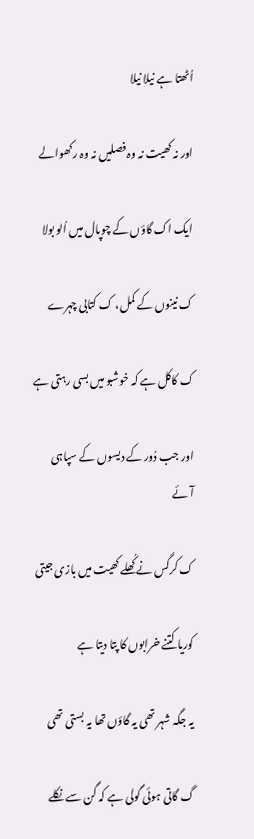اُٹھتا ہے نیلا نیلا

اور نہ کھیت نہ وہ فصلیں نہ وہ رکھوالے

ایک اک گاؤں کے چوپال میں اُلو بولا

ک نینوں کے کمل، ک کتابی چہرے

ک کاکل ہے کہ خوشبو میں بسی رہتی ہے

اور جب دُور کے دیسوں کے سپاہی آئے

ک کرگس نے کُھلے کھیت میں بازی جیتی

کوریا کتنے خرابوں کا پتا دیتا ہے

یہ جگہ شہر تھی یہ گاؤں تھا یہ بستی تھی

گ گاتی ہوئی گولی ہے کہ گن سے نکلے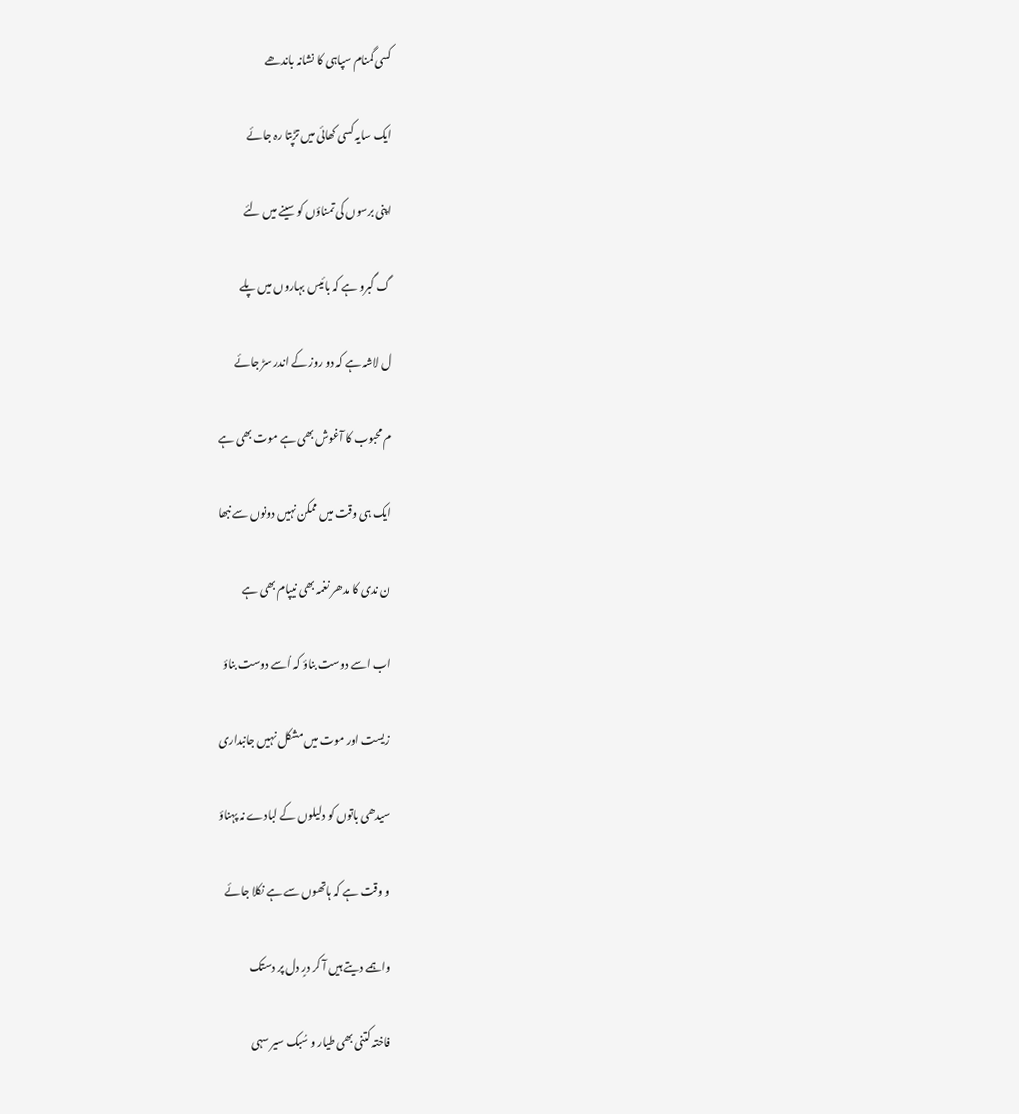کسی گمنام سپاہی کا نشانہ باندھے

ایک سایہ کسی کھائی میں تڑپتا رہ جائے

اپنی برسوں کی تمناؤں کو سینے میں لئے

گ گبرو ہے کہ بائیس بہاروں میں پلے

ل لاشہ ہے کہ دو روز کے اندر سڑ جائے

م محبوب کا آغوش بھی ہے موت بھی ہے

ایک ہی وقت میں ممکن نہیں دونوں سے نبھا

ن ندی کا مدھر نغمہ بھی نیپام بھی ہے

اب اسے دوست بناؤ کہ اُسے دوست بناؤ

زیست اور موت میں مشکل نہیں جانبداری

سیدھی باتوں کو دلیلوں کے لبادے نہ پہناؤ

و وقت ہے کہ ہاتھوں سے ہے نکلا جائے

واہمے دیتے ہیں آ کر درٍ دل پر دستک

فاختہ کتنی بھی طیار و سُبک سیر سہی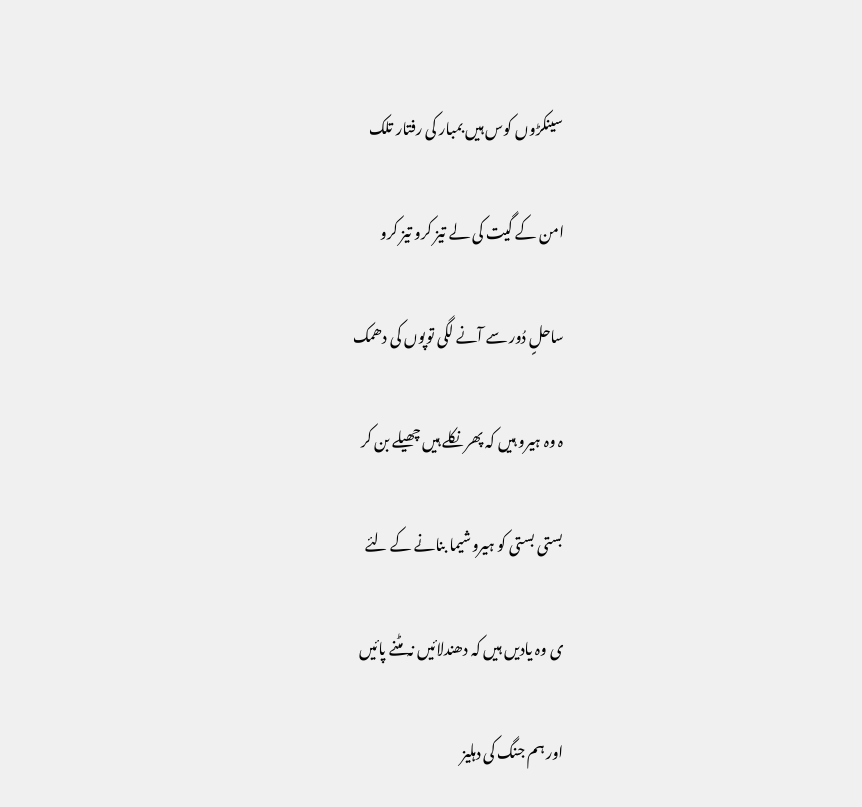سینکڑوں کوس ہیں بمبار کی رفتار تلک

امن کے گیت کی لے تیز کرو تیز کرو

ساحلٍ دُور سے آنے لگی توپوں کی دھمک

ہ وہ ہیرو ہیں کہ پھر نکلے ہیں چھیلے بن کر

بستی بستی کو ہیروشیما بنانے کے لئے

ی وہ یادیں ہیں کہ دھندلائیں نہ مٹنے پائیں

اور ہم جنگ کی دہلیز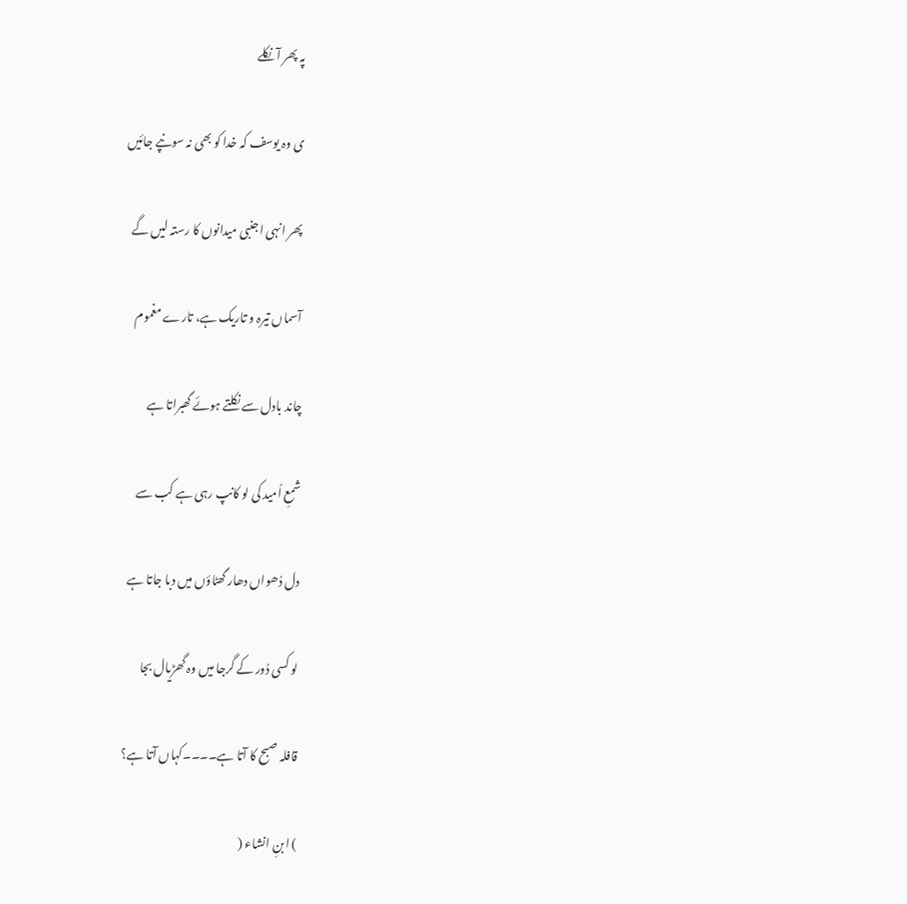پہ پھر آ نکلے

ی وہ یوسف کہ خدا کو بھی نہ سونپے جائیں

پھر انہی اجنبی میدانوں کا رستہ لیں گے

آسماں تیرہ و تاریک ہے، تارے مغموم

چاند بادل سے نکلتے ہوئے گھبراتا ہے

شمعِ اُمید کی لو کانپ رہی ہے کب سے

دل دُھواں دھار گھٹاؤں میں دبا جاتا ہے

لو کسی دُور کے گرجا میں وہ گھڑیال بجا

قافلہ صبح کا آتا ہے۔۔۔۔کہاں آتا ہے؟

) ابنِ انشاء (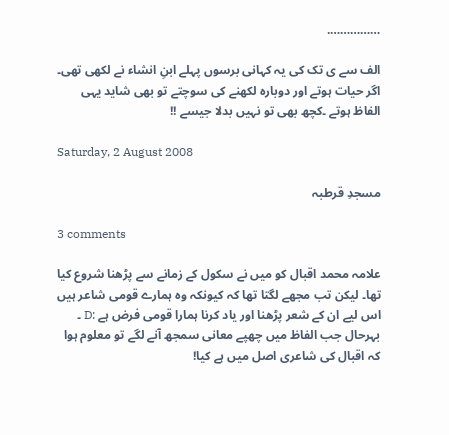…………….

الف سے ی تک کی یہ کہانی برسوں پہلے ابنِ انشاء نے لکھی تھی۔ اگر حیات ہوتے اور دوبارہ لکھنے کی سوچتے تو بھی شاید یہی الفاظ ہوتے ۔کچھ بھی تو نہیں بدلا جیسے !!

Saturday, 2 August 2008

مسجدِ قرطبہ

3 comments

علامہ محمد اقبال کو میں نے سکول کے زمانے سے پڑھنا شروع کیا تھا۔ لیکن تب مجھے لگتا تھا کہ کیونکہ وہ ہمارے قومی شاعر ہیں اس لیے ان کے شعر پڑھنا اور یاد کرنا ہمارا قومی فرض ہے :D ۔ بہرحال جب الفاظ میں چھپے معانی سمجھ آنے لگے تو معلوم ہوا کہ اقبال کی شاعری اصل میں ہے کیا!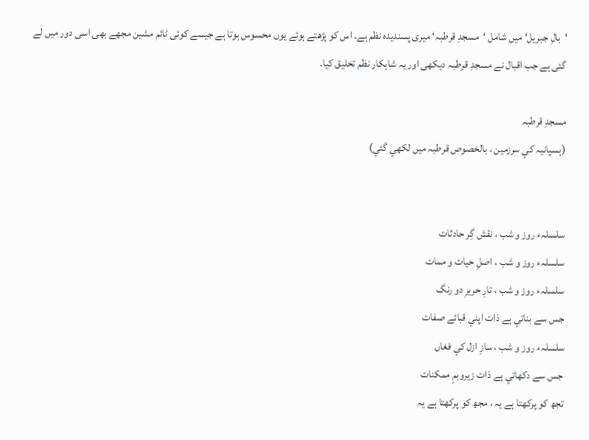‘بالِ جبریل‘ میں شامل ‘مسجدِ قرطبہ‘ میری پسندیدہ نظم ہے۔ اس کو پڑھتے ہوئے یوں محسوس ہوتا ہے جیسے کوئی ٹائم مشین مجھے بھی اسی دور میں لے گئی ہے جب اقبال نے مسجدِ قرطبہ دیکھی اور یہ شاہکار نظم تخلیق کیا۔

مسجدِ قرطبہ
(ہسپانيہ کي سرزمين ، بالخصوص قرطبہ ميں لکھي گئي)


سلسلہء روز و شب ، نقش گِر حادثات
سلسلہء روز و شب ، اصلِ حيات و ممات
سلسلہء روز و شب ، تارِ حريرِ دو رنگ
جس سے بناتي ہے ذات اپني قبائے صفات
سلسلہء روز و شب ، سازِ ازل کي فغاں
جس سے دکھاتي ہے ذات زيروبمِ ممکنات
تجھ کو پرکھتا ہے يہ ، مجھ کو پرکھتا ہے يہ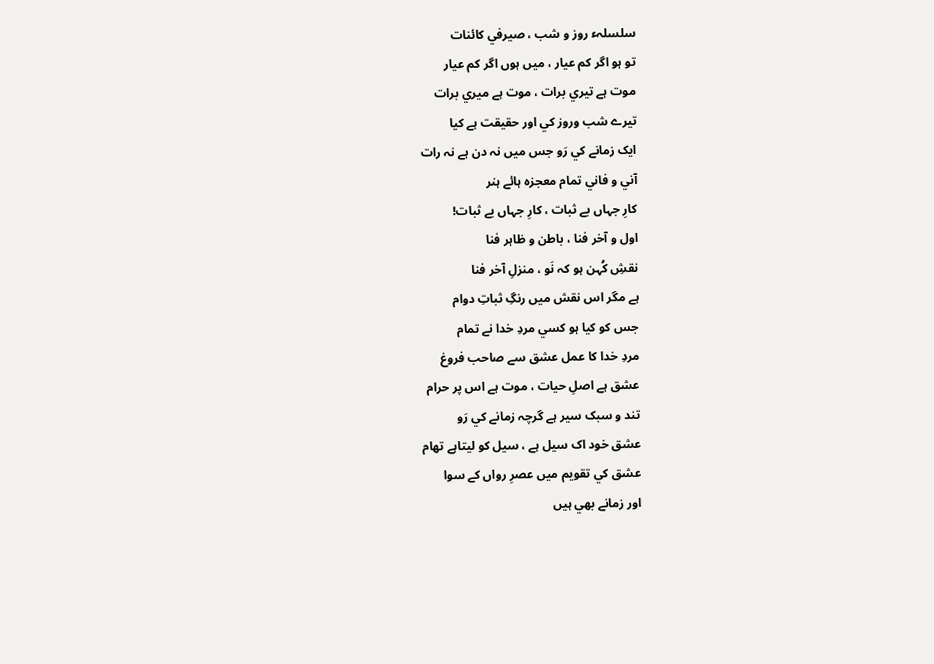سلسلہء روز و شب ، صيرفي کائنات
تو ہو اگر کم عيار ، ميں ہوں اگر کم عيار
موت ہے تيري برات ، موت ہے ميري برات
تيرے شب وروز کي اور حقيقت ہے کيا
ايک زمانے کي رَو جس ميں نہ دن ہے نہ رات
آني و فاني تمام معجزہ ہائے ہنر
کارِ جہاں بے ثبات ، کارِ جہاں بے ثبات!
اول و آخر فنا ، باطن و ظاہر فنا
نقشِ کُہن ہو کہ نَو ، منزلِ آخر فنا
ہے مگر اس نقش ميں رنگِ ثباتِ دوام
جس کو کيا ہو کسي مردِ خدا نے تمام
مردِ خدا کا عمل عشق سے صاحب فروغ
عشق ہے اصلِ حيات ، موت ہے اس پر حرام
تند و سبک سير ہے گرچہ زمانے کي رَو
عشق خود اک سيل ہے ، سيل کو ليتاہے تھام
عشق کي تقويم ميں عصرِ رواں کے سوا
اور زمانے بھي ہيں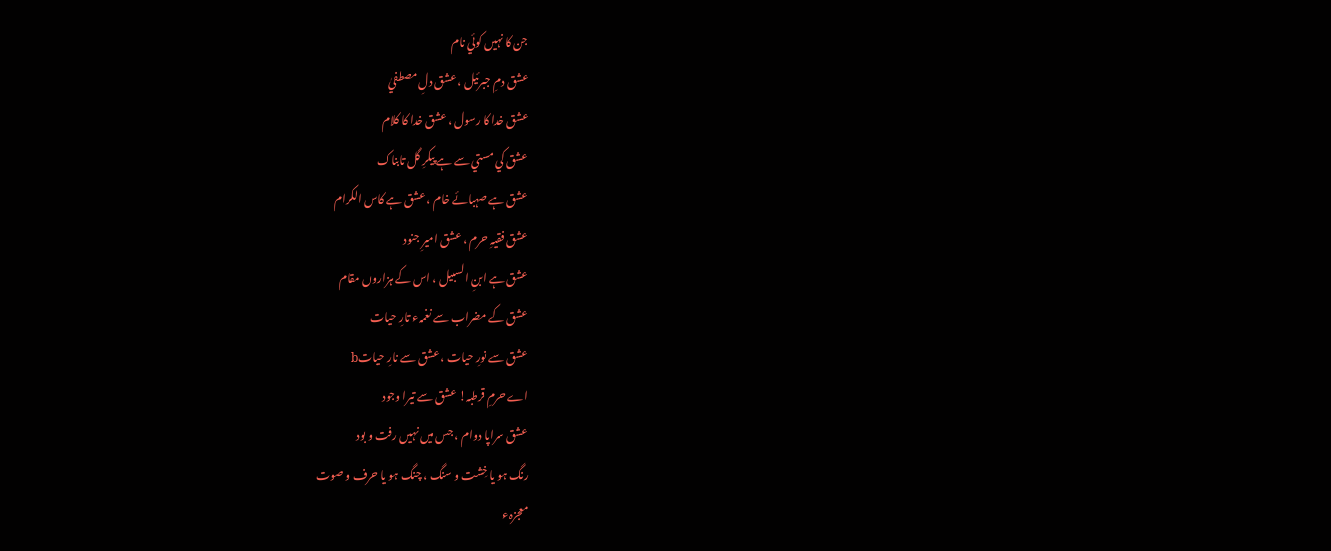جن کا نہيں کوئي نام
عشق دمِ جبرئيل ، عشق دلِ مصطفيٰ
عشق خدا کا رسول ، عشق خدا کا کلام
عشق کي مستي سے ہے پيکرِ گل تابناک
عشق ہے صہبائے خام ، عشق ہے کاس الکرام
عشق فقيہِ حرم ، عشق اميرِ جنود
عشق ہے ابنِ السبيل ، اس کے ہزاروں مقام
عشق کے مضراب سے نغمہء تارِ حيات
عشق سے نورِ حيات ، عشق سے نارِ حياتb
اے حرمِ قرطبہ! عشق سے تيرا وجود
عشق سراپا دوام ، جس ميں نہيں رفت و بود
رنگ ہو يا خِشت و سنگ ، چنگ ہو يا حرف و صوت
معجزہء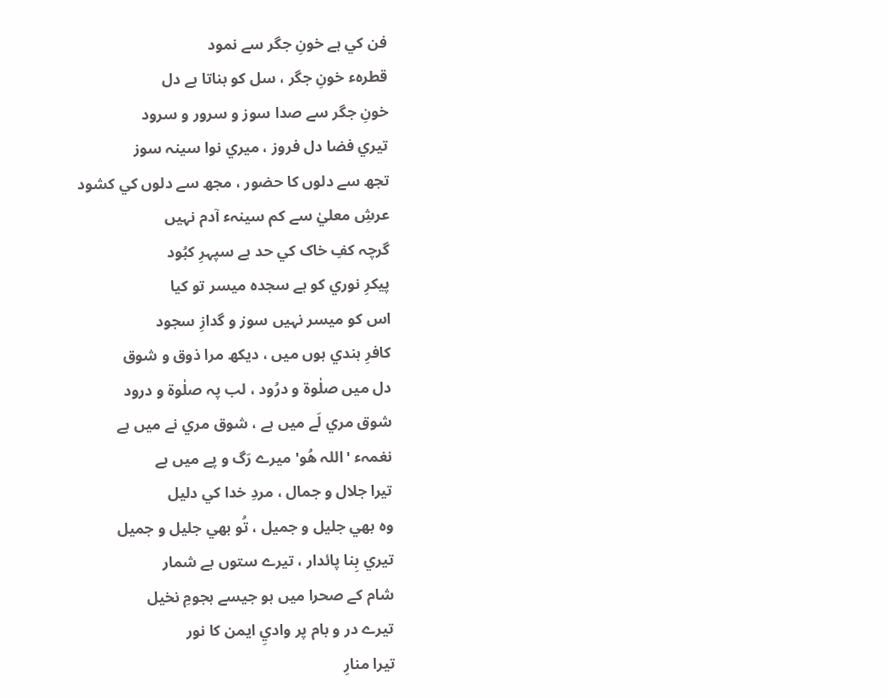فن کي ہے خونِ جگر سے نمود
قطرہء خونِ جگر ، سل کو بناتا ہے دل
خونِ جگر سے صدا سوز و سرور و سرود
تيري فضا دل فروز ، ميري نوا سينہ سوز
تجھ سے دلوں کا حضور ، مجھ سے دلوں کي کشود
عرشِ معليٰ سے کم سينہء آدم نہيں
گرچہ کفِ خاک کي حد ہے سپہرِ کبُود
پيکرِ نوري کو ہے سجدہ ميسر تو کيا
اس کو ميسر نہيں سوز و گدازِ سجود
کافرِ ہندي ہوں ميں ، ديکھ مرا ذوق و شوق
دل ميں صلٰوۃ و درُود ، لب پہ صلٰوۃ و درود
شوق مري لَے ميں ہے ، شوق مري نے ميں ہے
نغمہء 'اللہ ھُو' ميرے رَگ و پے ميں ہے
تيرا جلال و جمال ، مردِ خدا کي دليل
وہ بھي جليل و جميل ، تُو بھي جليل و جميل
تيري بِنا پائدار ، تيرے ستوں بے شمار
شام کے صحرا ميں ہو جيسے ہجومِ نخيل
تيرے در و بام پر واديِ ايمن کا نور
تيرا منارِ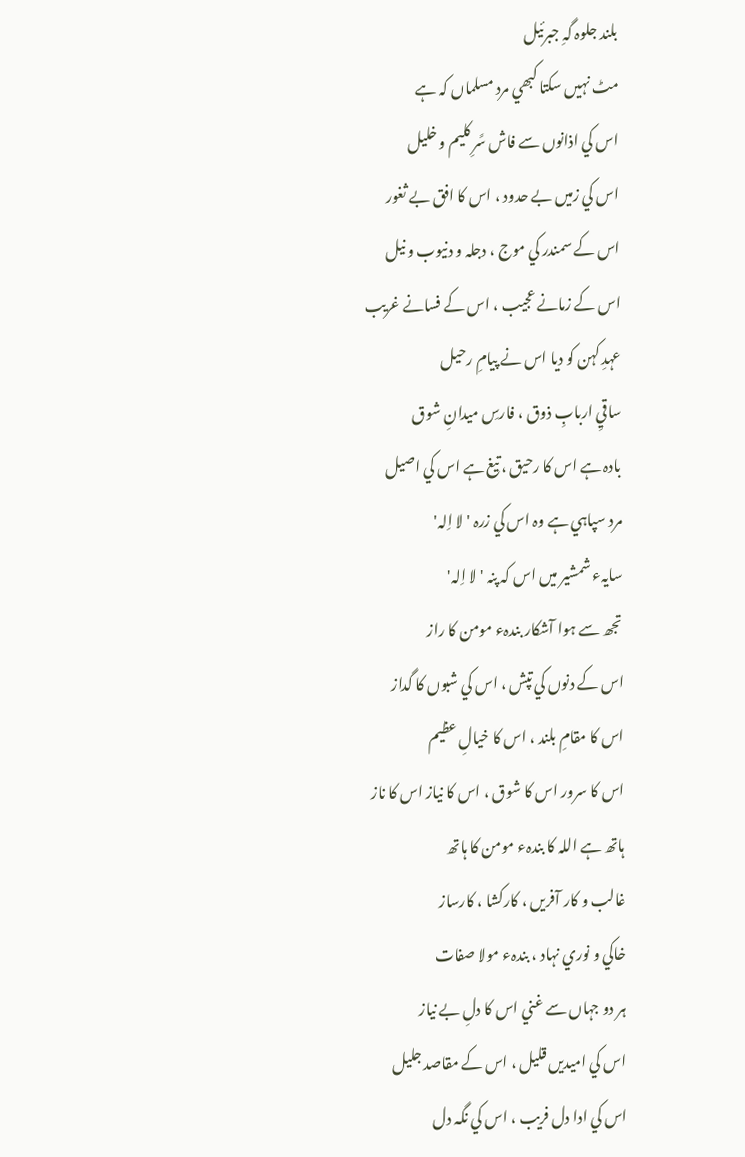بلند جلوہ گہِ جبرئيل
مٹ نہيں سکتا کبھي مرد مسلماں کہ ہے
اس کي اذانوں سے فاش سًرِ کليم و خليل
اس کي زميں بے حدود ، اس کا افق بے ثغور
اس کے سمندر کي موج ، دجلہ و دنيوب و نيل
اس کے زمانے عجيب ، اس کے فسانے غريب
عہدِ کہن کو ديا اس نے پيامِ رحيل
ساقيِ اربابِ ذوق ، فارسِ ميدانِ شوق
بادہ ہے اس کا رحيق ، تيغ ہے اس کي اصيل
مرد سپاہي ہے وہ اس کي زرہ 'لا اِلہ'
سايہء شمشير ميں اس کہ پنہ 'لا اِلہ'
تجھ سے ہوا آشکار بندہء مومن کا راز
اس کے دنوں کي تپش ، اس کي شبوں کا گداز
اس کا مقامِ بلند ، اس کا خيالِ عظيم
اس کا سرور اس کا شوق ، اس کا نياز اس کا ناز
ہاتھ ہے اللہ کا بندہء مومن کا ہاتھ
غالب و کار آفريں ، کارکشا ، کارساز
خاکي و نوري نہاد ، بندہء مولا صفات
ہر دو جہاں سے غني اس کا دلِ بے نياز
اس کي اميديں قليل ، اس کے مقاصد جليل
اس کي ادا دل فريب ، اس کي نگہ دل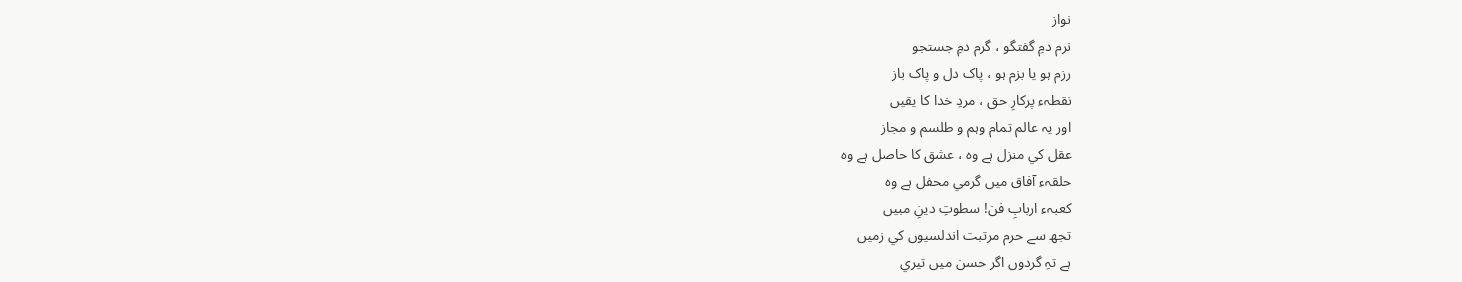نواز
نرم دمِ گفتگو ، گرم دمِ جستجو
رزم ہو يا بزم ہو ، پاک دل و پاک باز
نقطہء پرکارِ حق ، مردِ خدا کا يقيں
اور يہ عالم تمام وہم و طلسم و مجاز
عقل کي منزل ہے وہ ، عشق کا حاصل ہے وہ
حلقہء آفاق ميں گرمي محفل ہے وہ
کعبہء اربابِ فن! سطوتِ دينِ مبيں
تجھ سے حرم مرتبت اندلسيوں کي زميں
ہے تہِ گردوں اگر حسن ميں تيري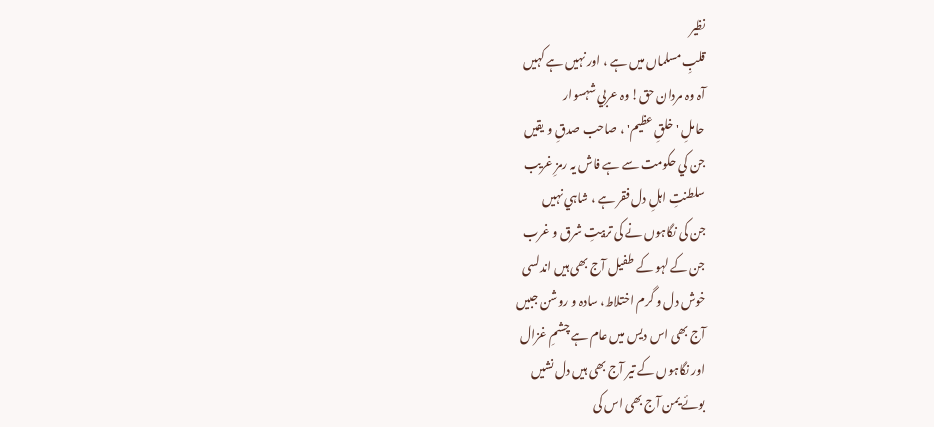نظير
قلبِ مسلماں ميں ہے ، اور نہيں ہے کہيں
آہ وہ مردان حق! وہ عربي شہسوار
حاملِ ' خلقِ عظيم' ، صاحب صدقِ و يقيں
جن کي حکومت سے ہے فاش يہ رمزِ غريب
سلطنتِ اہلِ دل فقر ہے ، شاہي نہيں
جن کی نگاہوں نے کی تربیتِ شرق و غرب
جن کے لہو کے طفیل آج بھی ہیں اندلسی
خوش دل و گرم اختلاط، سادہ و روشن جبیں
آج بھی اس دیس میں عام ہے چشمِ غزال
اور نگاہوں کے تیر آج بھی ہیں دل نشیں
بوئے یمن آج بھی اس کی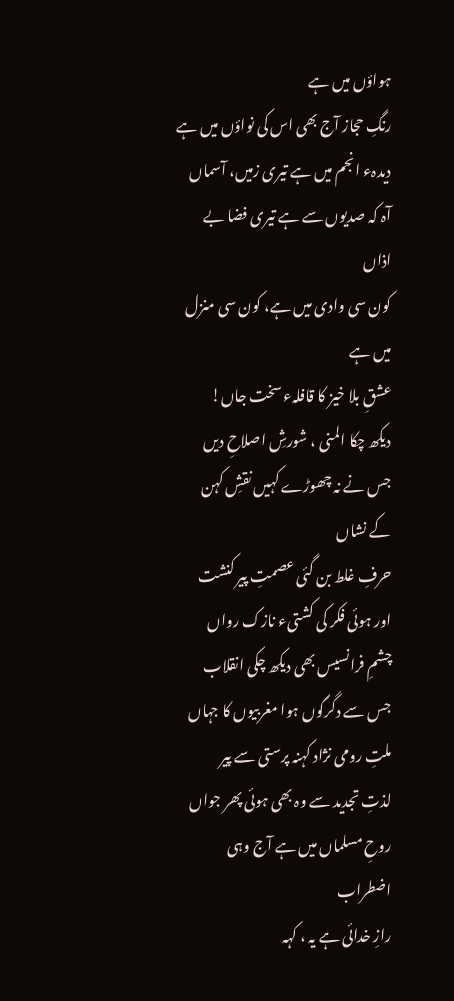ہواؤں میں ہے
رنگِ حجاز آج بھی اس کی نواؤں میں ہے
دیدہء انجم میں ہے تیری زمیں، آسماں
آہ کہ صدیوں سے ہے تیری فضا بے اذاں
کون سی وادی میں ہے، کون سی منزل میں ہے
عشقِ بلا خیز کا قافلہء سخت جاں!
دیکھ چکا المنی ، شورشِ اصلاحِ دیں
جس نے نہ چھوڑے کہیں نقشِ کہن کے نشاں
حرفِ غلط بن گئی عصمتِ پیر کنشت
اور ہوئی فکر کی کشتیء نازک رواں
چشمِ فرانسیس بھی دیکھ چکی انقلاب
جس سے دگرگوں ہوا مغربیوں کا جہاں
ملتِ رومی نژاد کہنہ پرستی سے پیر
لذتِ تجدید سے وہ بھی ہوئی پھر جواں
روحِ مسلماں میں ہے آج وہی اضطراب
رازِ خدائی ہے یہ ، کہہ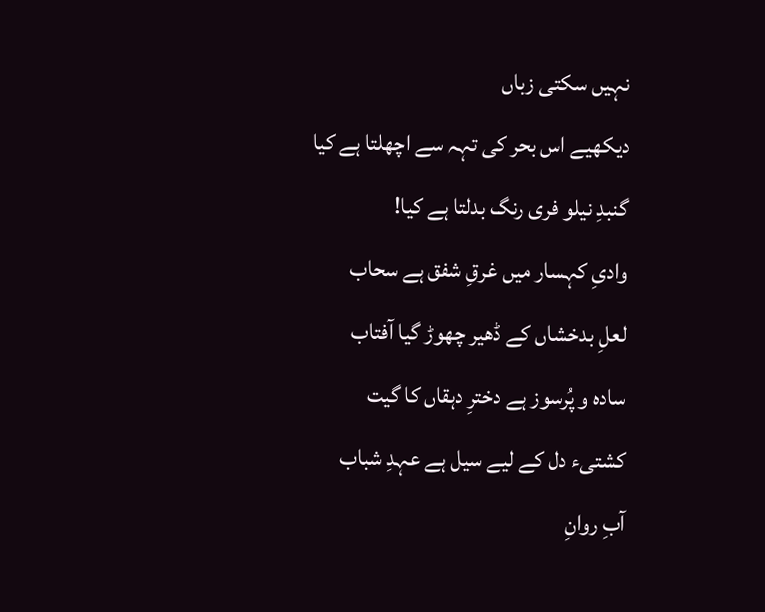نہیں سکتی زباں
دیکھیے اس بحر کی تہہ سے اچھلتا ہے کیا
گنبدِ نیلو فری رنگ بدلتا ہے کیا!
وادیِ کہسار میں غرقِ شفق ہے سحاب
لعلِ بدخشاں کے ڈھیر چھوڑ گیا آفتاب
سادہ و پُرسوز ہے دخترِ دہقاں کا گیت
کشتیء دل کے لیے سیل ہے عہدِ شباب
آبِ روانِ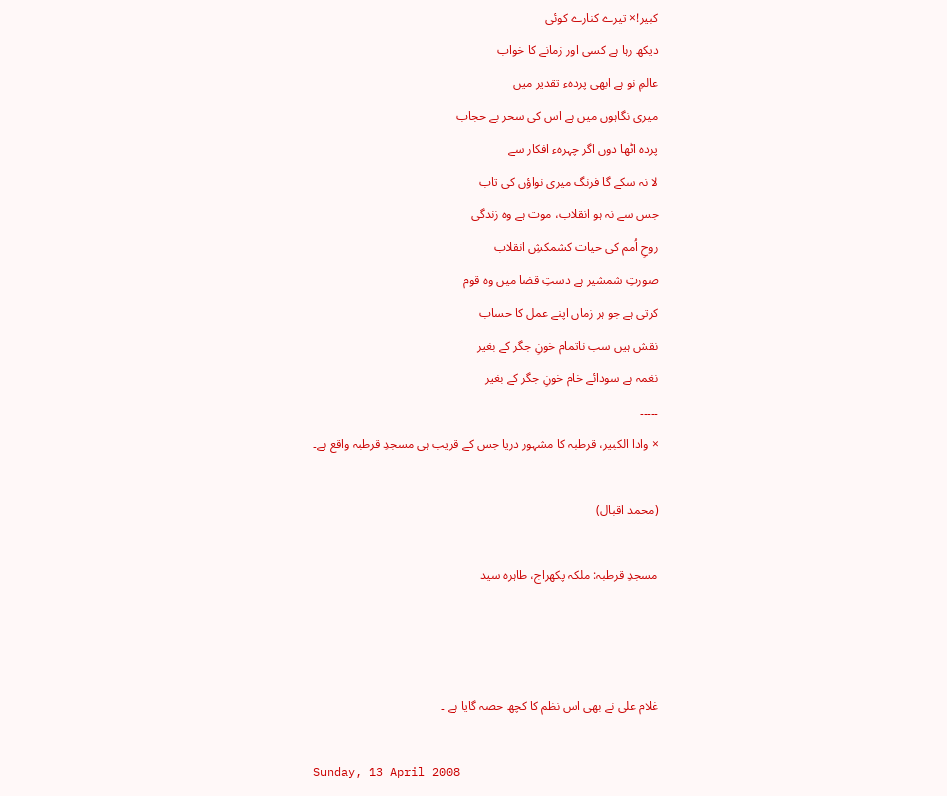کبیر!× تیرے کنارے کوئی
دیکھ رہا ہے کسی اور زمانے کا خواب
عالمِ نو ہے ابھی پردہء تقدیر میں
میری نگاہوں میں ہے اس کی سحر بے حجاب
پردہ اٹھا دوں اگر چہرہء افکار سے
لا نہ سکے گا فرنگ میری نواؤں کی تاب
جس سے نہ ہو انقلاب، موت ہے وہ زندگی
روحِ اُمم کی حیات کشمکشِ انقلاب
صورتِ شمشیر ہے دستِ قضا میں وہ قوم
کرتی ہے جو ہر زماں اپنے عمل کا حساب
نقش ہیں سب ناتمام خونِ جگر کے بغیر
نغمہ ہے سودائے خام خونِ جگر کے بغیر
۔۔۔۔۔
× وادا الکبیر، قرطبہ کا مشہور دریا جس کے قریب ہی مسجدِ قرطبہ واقع ہے۔

(محمد اقبال)

مسجدِ قرطبہ: ملکہ پکھراج، طاہرہ سید



غلام علی نے بھی اس نظم کا کچھ حصہ گایا ہے ۔

Sunday, 13 April 2008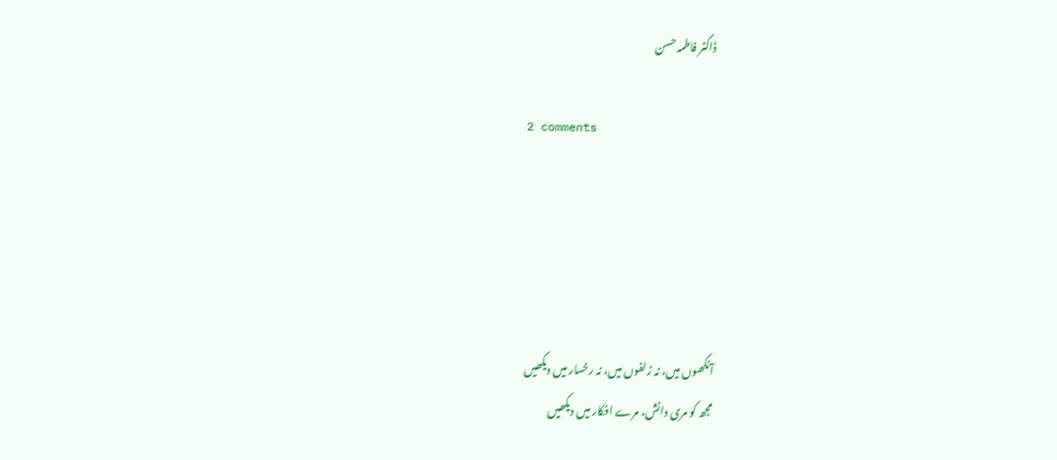ڈاکٹر فاطمہ حسن

2 comments





آنکھوں میں، نہ زلفوں میں، نہ رخسار میں دیکھیں
مجھ کو مری دانش، مرے افکار میں دیکھیں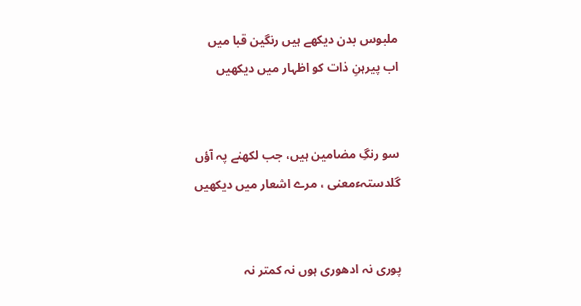ملبوس بدن دیکھے ہیں رنگین قبا میں
اب پیرہنِ ذات کو اظہار میں دیکھیں


سو رنگِ مضامین ہیں، جب لکھنے پہ آؤں
گلدستہءمعنی ، مرے اشعار میں دیکھیں


پوری نہ ادھوری ہوں نہ کمتر نہ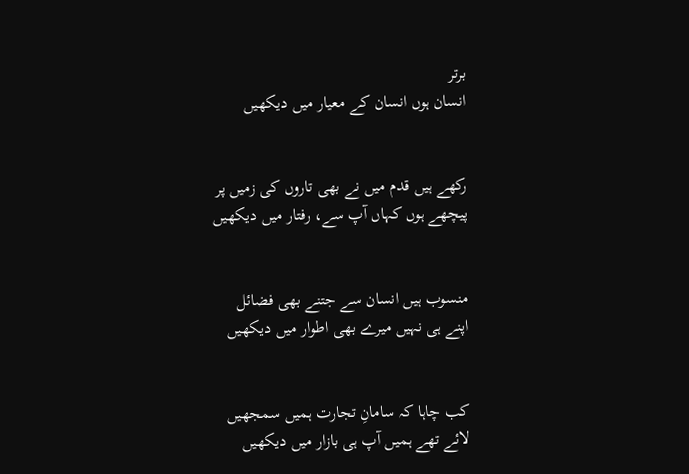برتر
انسان ہوں انسان کے معیار میں دیکھیں


رکھے ہیں قدم میں نے بھی تاروں کی زمیں پر
پیچھے ہوں کہاں آپ سے، رفتار میں دیکھیں


منسوب ہیں انسان سے جتنے بھی فضائل
اپنے ہی نہیں میرے بھی اطوار میں دیکھیں


کب چاہا کہ سامانِ تجارت ہمیں سمجھیں
لائے تھے ہمیں آپ ہی بازار میں دیکھیں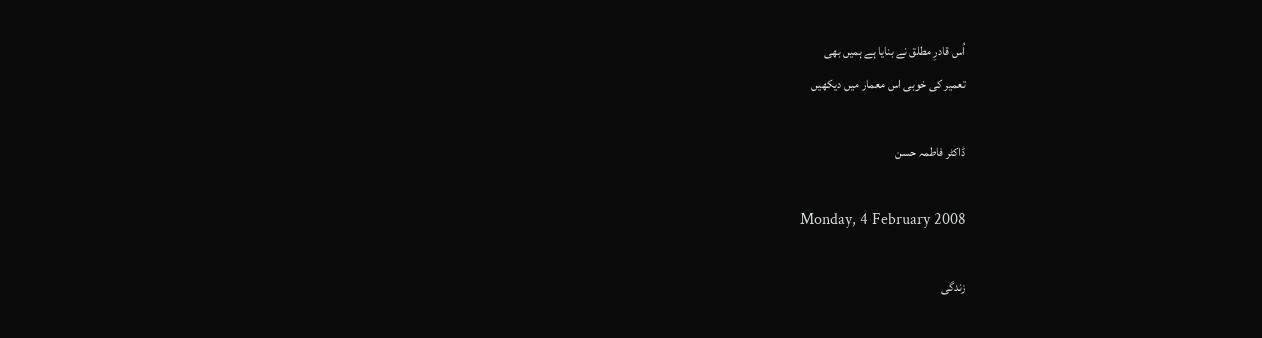اُس قادرِ مطلق نے بنایا ہے ہمیں بھی
تعمیر کی خوبی اس معمار میں دیکھیں

ڈاکٹر فاطمہ حسن

Monday, 4 February 2008

زندگی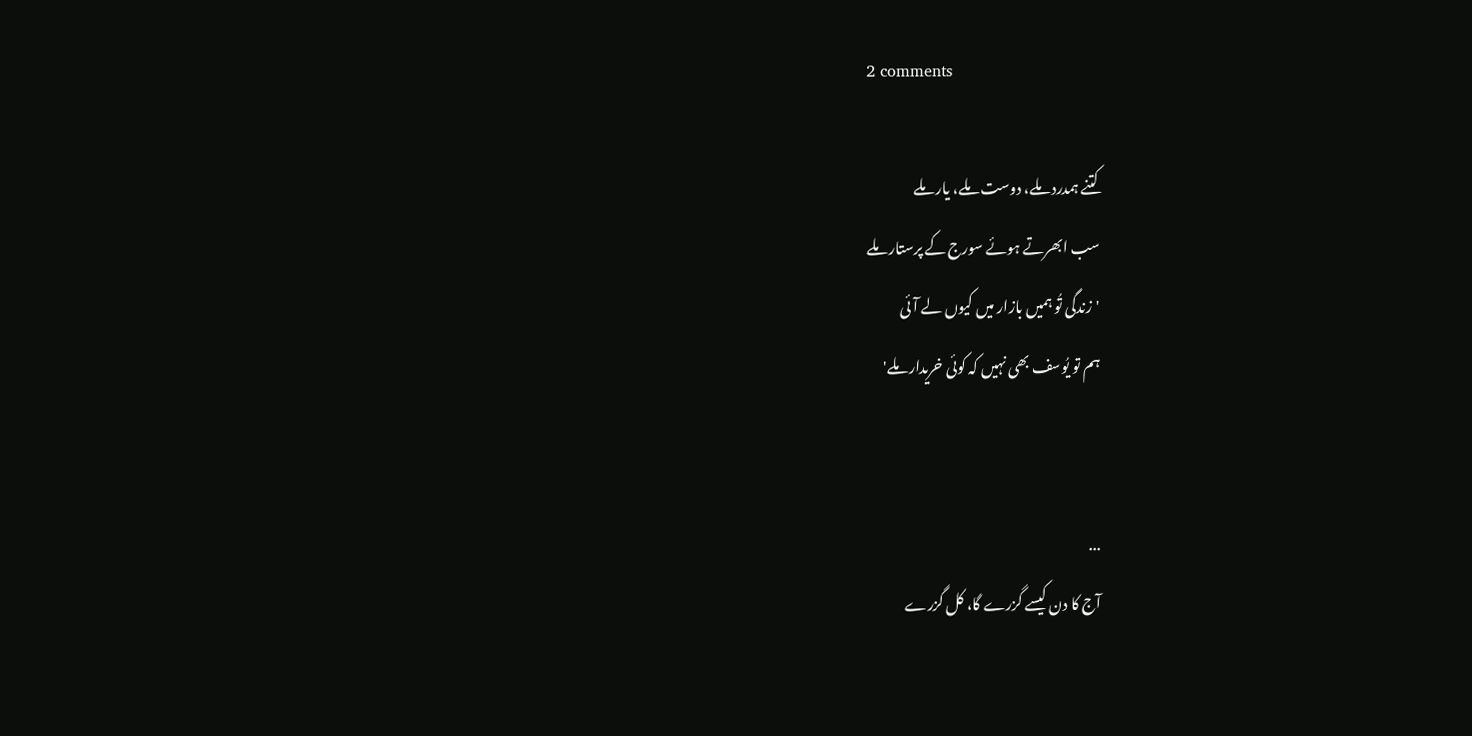2 comments

کتنے ہمدرد ملے، دوست ملے، یار ملے
سب ابھرتے ہوئے سورج کے پرستار ملے
'زندگی تُو ہمیں بازار میں کیوں لے آئی
ہم تو یُوسف بھی نہیں کہ کوئی خریدار ملے'


...
آج کا دن کیسے گزرے گا، کل گزرے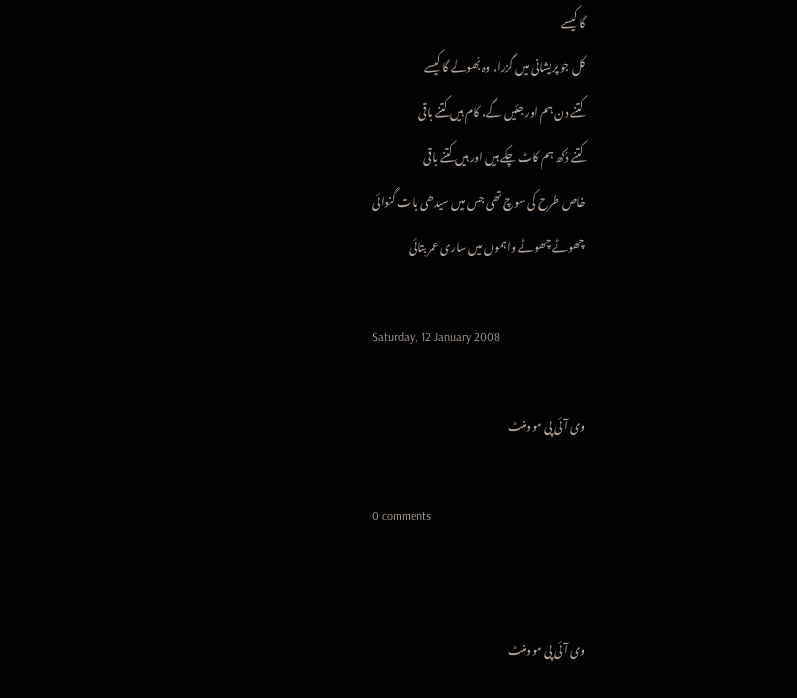گا کیسے
کل جو پریشانی میں گزرا، وہ بُھولے گا کیسے
کتنے دن ہم اور جئیں گے، کام ہیں کتنے باقی
کتنے دُکھ ہم کاٹ چکے ہیں اور ہیں کتنے باقی
خاص طرح کی سوچ تھی جس میں سیدھی بات گنوائی
چھوٹے چھوٹے واہموں میں ساری عمر بِتائی

Saturday, 12 January 2008

وی آئی پی موومنٹ

0 comments


وی آئی پی موومنٹ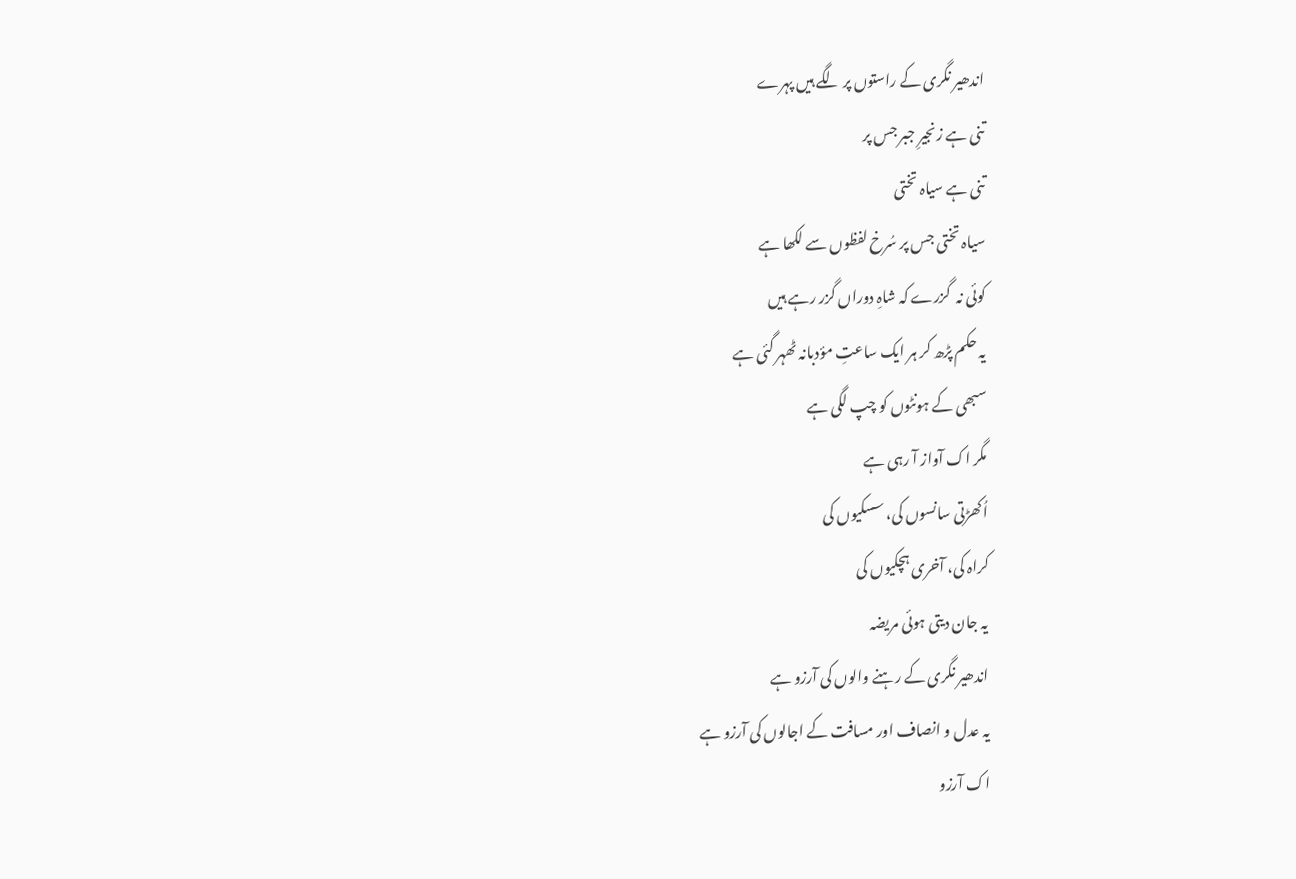اندھیر نگری کے راستوں پر لگے ہیں پہرے
تنی ہے زنجیرِ جبر جس پر
تنی ہے سیاہ تختی
سیاہ تختی جس پر سُرخ لفظوں سے لکھا ہے
کوئی نہ  گزرے کہ شاہِ دوراں گزر رہے ہیں
یہ حکم پڑھ کر ہر ایک ساعتِ مؤدبانہ ٹھہر گئی ہے
سبھی کے ہونٹوں کو چپ لگی ہے
مگر اک آواز آ رہی ہے
اُکھڑتی سانسوں کی، سسکیوں کی
کراہ کی، آخری ہچکیوں کی
یہ جان دیتی ہوئی مریضہ
اندھیر نگری کے رہنے والوں کی آرزو ہے
یہ عدل و انصاف اور مسافت کے اجالوں کی آرزو ہے
اک آرزو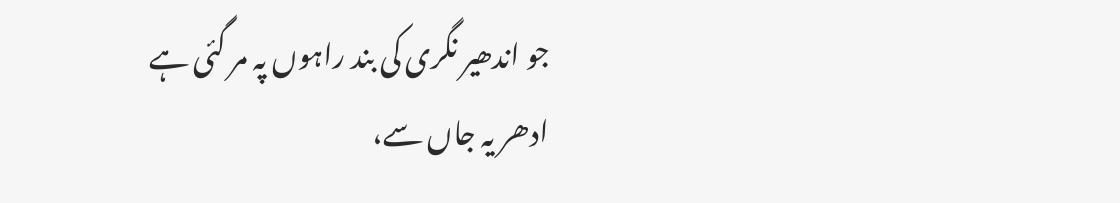جو اندھیر نگری کی بند راہوں پہ مر گئی ہے
ادھر یہ جاں سے،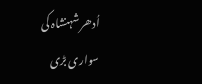اُدھر شہنشاہ کی سواری بڑی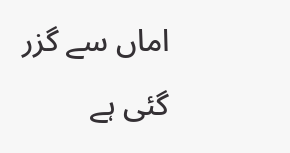اماں سے گزر گئی ہے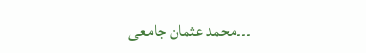۔۔۔محمد عثمان جامعی